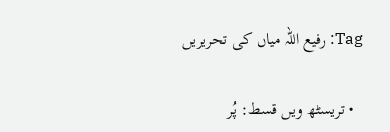Tag: رفیع اللہ میاں کی تحریریں

  • تریسٹھ ویں قسط: پُر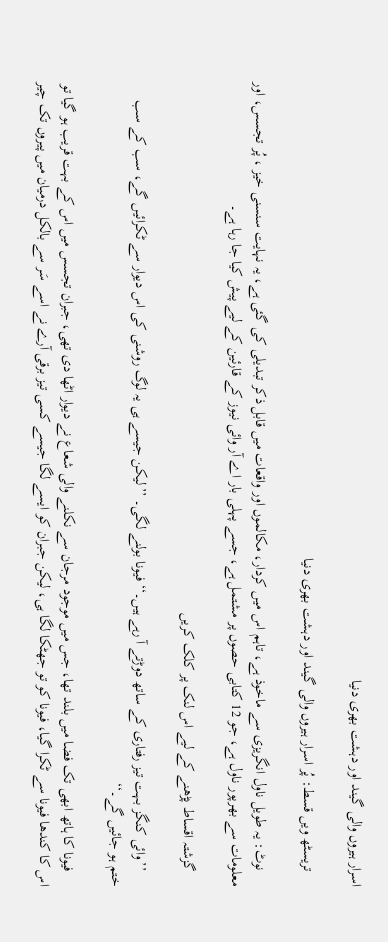اسرار ہیروں والی گیند اور دہشت بھری دنیا

    تریسٹھ ویں قسط: پُر اسرار ہیروں والی گیند اور دہشت بھری دنیا

    نوٹ: یہ طویل ناول انگریزی سے ماخوذ ہے، تاہم اس میں کردار، مکالموں اور واقعات میں قابل ذکر تبدیلی کی گئی ہے، یہ نہایت سنسنی خیز ، پُر تجسس، اور معلومات سے بھرپور ناول ہے، جو 12 کتابی حصوں پر مشتمل ہے، جسے پہلی بار اے آر وائی نیوز کے قارئین کے لیے پیش کیا جا رہا ہے۔

    گزشتہ اقساط پڑھنے کے لیے اس لنک پر کلک کریں

    ’’وائی کنگز بہت تیز رفتاری کے ساتھ دوڑتے آ رہے ہیں۔‘‘ فیونا بولنے لگی۔ ’’لیکن جیسے ہی یہ لوگ روشنی کی اس دیوار سے ٹکرائیں گے، سب کے سب ختم ہو جائیں گے۔‘‘

    فیونا کا ہاتھ ابھی تک فضا میں بلند تھا، جس میں موجود مرجان سے نکلنے والی شعاع نے دیوار اٹھا دی تھی، جبران تجسس میں اس کے بہت قریب ہو گیا تو اس کا کندھا فیونا سے ٹکرا گیا، فیونا کو تو جھٹکا لگا ہی، لیکن جبران کو ایسے لگا جیسے کسی تیز برقی آرے نے اسے سَر سے بالکل درمیان میں پیروں تک چیر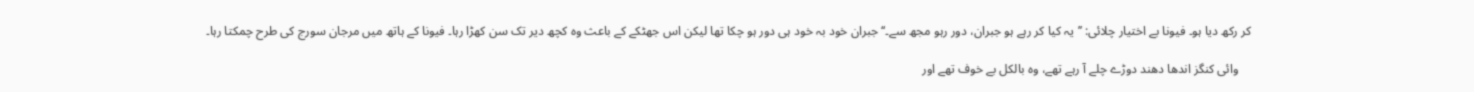کر رکھ دیا ہو۔ فیونا بے اختیار چلائی: ’’یہ کیا کر رہے ہو جبران، دور رہو مجھ سے۔‘‘ جبران خود بہ خود ہی دور ہو چکا تھا لیکن اس جھٹکے کے باعث وہ کچھ دیر تک سن کھڑا رہا۔ فیونا کے ہاتھ میں مرجان سورج کی طرح چمکتا رہا۔

    وائی کنگز اندھا دھند دوڑے چلے آ رہے تھے، وہ بالکل بے خوف تھے اور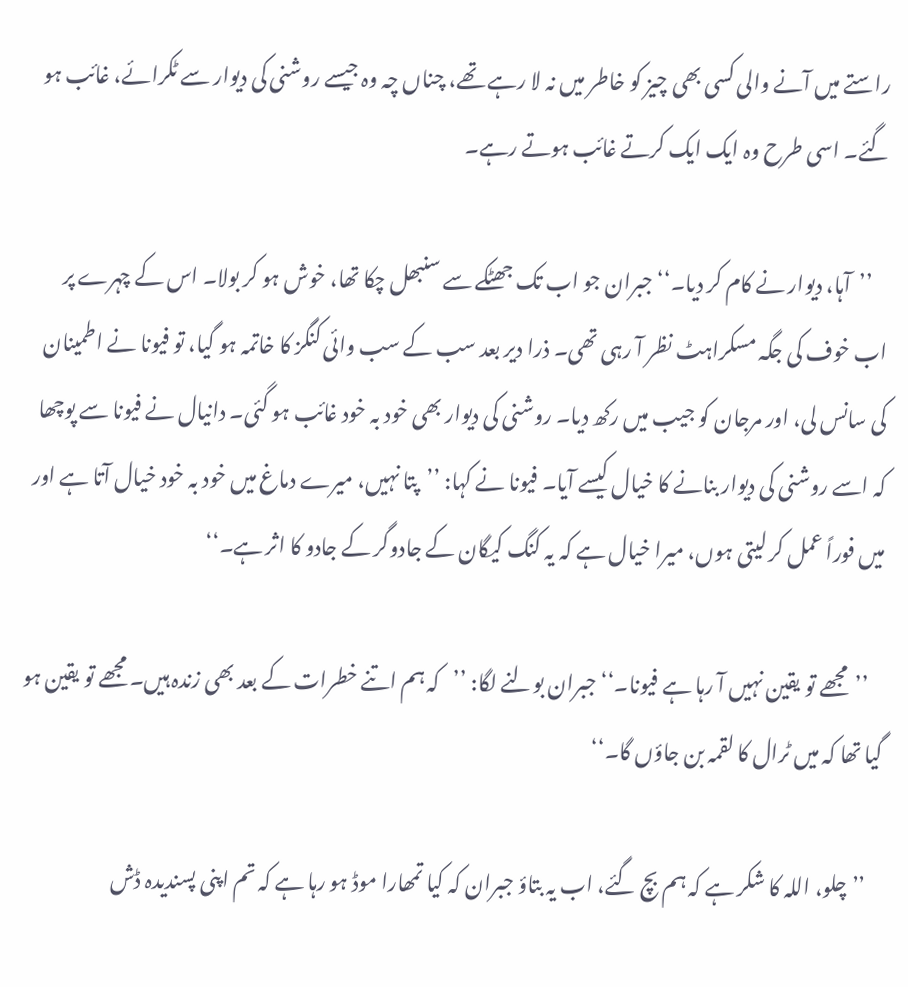راستے میں آنے والی کسی بھی چیز کو خاطر میں نہ لا رہے تھے، چناں چہ وہ جیسے روشنی کی دیوار سے ٹکرائے، غائب ہو گئے۔ اسی طرح وہ ایک ایک کرتے غائب ہوتے رہے۔

    ’’آہا، دیوار نے کام کر دیا۔‘‘ جبران جو اب تک جھٹکے سے سنبھل چکا تھا، خوش ہو کر بولا۔ اس کے چہرے پر اب خوف کی جگہ مسکراہٹ نظر آ رہی تھی۔ ذرا دیر بعد سب کے سب وائی کنگز کا خاتمہ ہو گیا، تو فیونا نے اطمینان کی سانس لی، اور مرجان کو جیب میں رکھ دیا۔ روشنی کی دیوار بھی خود بہ خود غائب ہو گئی۔ دانیال نے فیونا سے پوچھا کہ اسے روشنی کی دیوار بنانے کا خیال کیسے آیا۔ فیونا نے کہا: ’’پتا نہیں، میرے دماغ میں خود بہ خود خیال آتا ہے اور میں فوراً عمل کر لیتی ہوں، میرا خیال ہے کہ یہ کنگ کیگان کے جادوگر کے جادو کا اثر ہے۔‘‘

    ’’مجھے تو یقین نہیں آ رہا ہے فیونا۔‘‘ جبران بولنے لگا: ’’کہ ہم اتنے خطرات کے بعد بھی زندہ ہیں۔ مجھے تو یقین ہو گیا تھا کہ میں ٹرال کا لقمہ بن جاؤں گا۔‘‘

    ’’چلو، اللہ کا شکر ہے کہ ہم بچ گئے، اب یہ بتاؤ جبران کہ کیا تمھارا موڈ ہو رہا ہے کہ تم اپنی پسندیدہ ڈش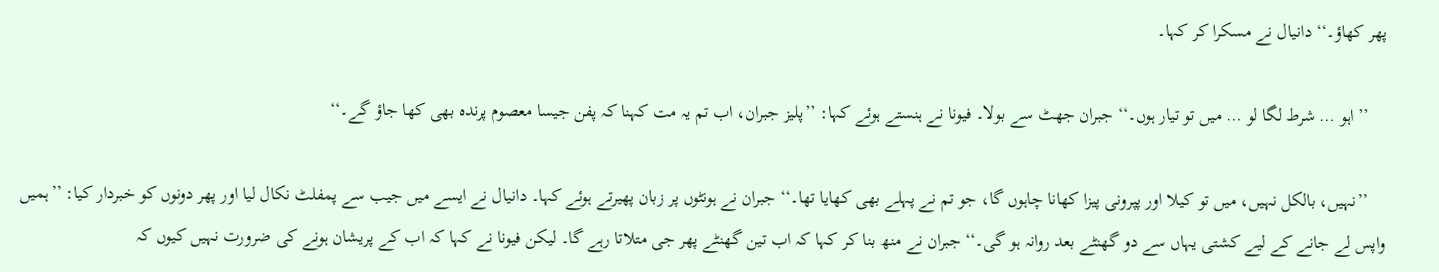پھر کھاؤ۔‘‘ دانیال نے مسکرا کر کہا۔

    ’’اہو … شرط لگا لو … میں تو تیار ہوں۔‘‘ جبران جھٹ سے بولا۔ فیونا نے ہنستے ہوئے کہا: ’’پلیز جبران، اب تم یہ مت کہنا کہ پفن جیسا معصوم پرندہ بھی کھا جاؤ گے۔‘‘

    ’’نہیں، بالکل نہیں، میں تو کیلا اور پپرونی پیزا کھانا چاہوں گا، جو تم نے پہلے بھی کھایا تھا۔‘‘ جبران نے ہونٹوں پر زبان پھیرتے ہوئے کہا۔ دانیال نے ایسے میں جیب سے پمفلٹ نکال لیا اور پھر دونوں کو خبردار کیا: ’’ہمیں واپس لے جانے کے لیے کشتی یہاں سے دو گھنٹے بعد روانہ ہو گی۔‘‘ جبران نے منھ بنا کر کہا کہ اب تین گھنٹے پھر جی متلاتا رہے گا۔ لیکن فیونا نے کہا کہ اب کے پریشان ہونے کی ضرورت نہیں کیوں کہ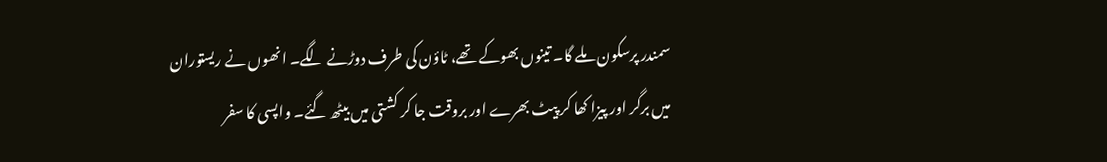سمندر پرسکون ملے گا۔ تینوں بھوکے تھے، ٹاؤن کی طرف دوڑنے لگے۔ انھوں نے ریستوران میں برگر اور پیزا کھا کر پیٹ بھرے اور بروقت جا کر کشتی میں بیٹھ گئے۔ واپسی کا سفر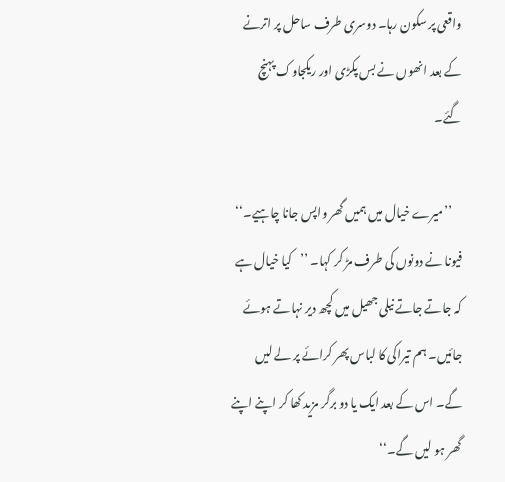واقعی پر سکون رہا۔ دوسری طرف ساحل پر اترنے کے بعد انھوں نے بس پکڑی اور ریکجاوک پہنچ گئے۔

    ’’میرے خیال میں ہمیں گھر واپس جانا چاہیے۔‘‘ فیونا نے دونوں کی طرف مڑ کر کہا۔ ’’کیا خیال ہے کہ جاتے جاتے نیلی جھیل میں کچھ دیر نہاتے ہوئے جائیں۔ ہم تیراکی کا لباس پھر کرائے پر لے لیں گے۔ اس کے بعد ایک یا دو برگر مزید کھا کر اپنے اپنے گھر ہو لیں گے۔‘‘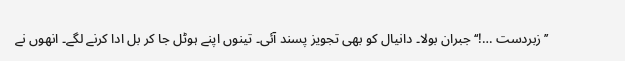’’زبردست …!‘‘ جبران بولا۔ دانیال کو بھی تجویز پسند آئی۔ تینوں اپنے ہوٹل جا کر بل ادا کرنے لگے۔ انھوں نے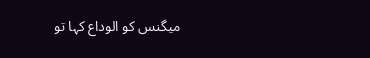میگنس کو الوداع کہا تو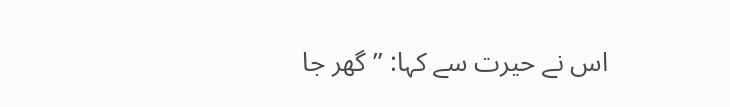اس نے حیرت سے کہا: ’’گھر جا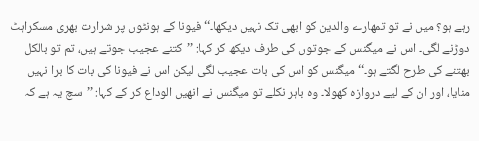رہے ہو؟ میں نے تو تمھارے والدین کو ابھی تک نہیں دیکھا۔‘‘ فیونا کے ہونٹوں پر شرارت بھری مسکراہٹ دوڑنے لگی۔ اس نے میگنس کے جوتوں کی طرف دیکھ کر کہا: ’’کتنے عجیب جوتے ہیں، تم تو بالکل بھتنے کی طرح لگتے ہو۔‘‘ میگنس کو اس کی بات عجیب لگی لیکن اس نے فیونا کی بات کا برا نہیں منایا، اور ان کے لیے دروازہ کھولا۔ وہ باہر نکلے تو میگنس نے انھیں الوداع کر کے کہا: ’’سچ یہ ہے کہ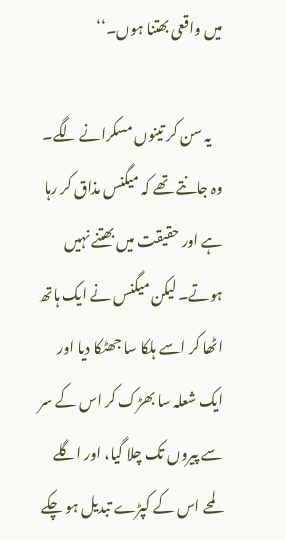میں واقعی بھتنا ہوں۔‘‘

    یہ سن کر تینوں مسکرانے لگے۔ وہ جانتے تھے کہ میگنس مذاق کر رہا ہے اور حقیقت میں بھتنے نہیں ہوتے۔ لیکن میگنس نے ایک ہاتھ اٹھا کر اسے ہلکا سا جھٹکا دیا اور ایک شعلہ سا بھڑک کر اس کے سر سے پیروں تک چلا گیا، اور اگلے لمحے اس کے کپڑے تبدیل ہو چکے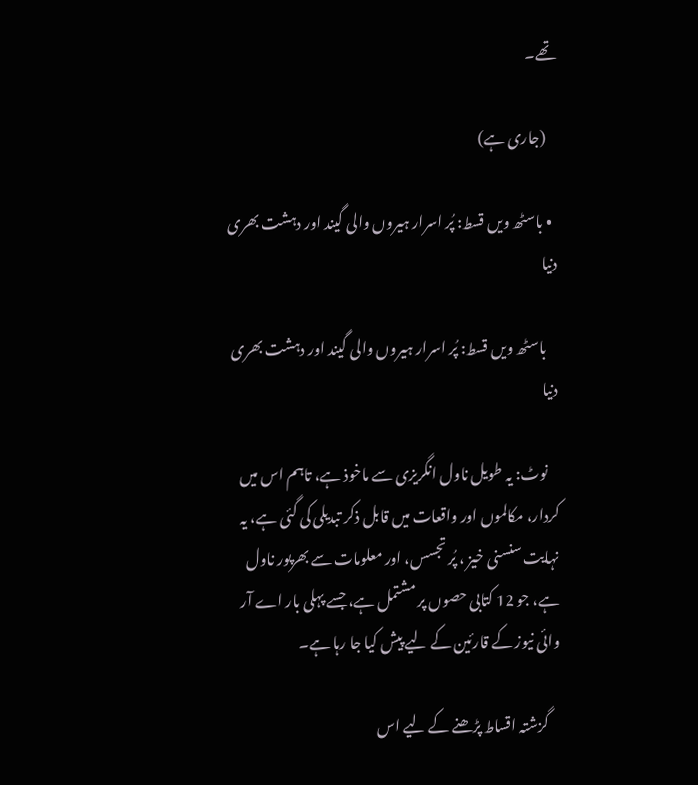تھے۔

    (جاری ہے)

  • باسٹھ ویں قسط: پُر اسرار ہیروں والی گیند اور دہشت بھری دنیا

    باسٹھ ویں قسط: پُر اسرار ہیروں والی گیند اور دہشت بھری دنیا

    نوٹ: یہ طویل ناول انگریزی سے ماخوذ ہے، تاہم اس میں کردار، مکالموں اور واقعات میں قابل ذکر تبدیلی کی گئی ہے، یہ نہایت سنسنی خیز ، پُر تجسس، اور معلومات سے بھرپور ناول ہے، جو 12 کتابی حصوں پر مشتمل ہے، جسے پہلی بار اے آر وائی نیوز کے قارئین کے لیے پیش کیا جا رہا ہے۔

    گزشتہ اقساط پڑھنے کے لیے اس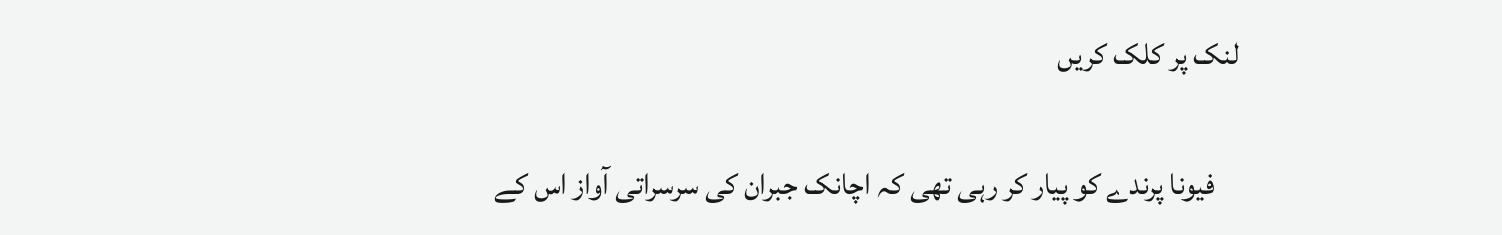لنک پر کلک کریں

    فیونا پرندے کو پیار کر رہی تھی کہ اچانک جبران کی سرسراتی آواز اس کے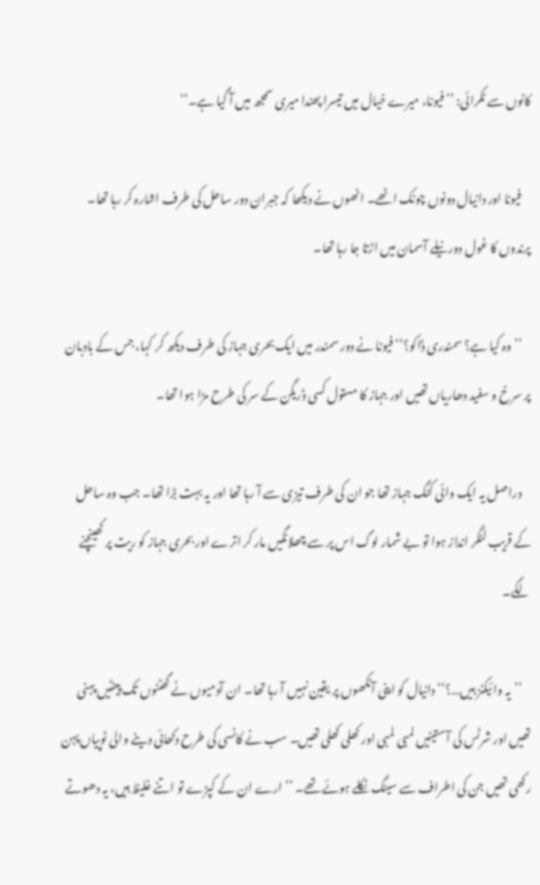کانوں سے ٹکرائی: ’’فیونا، میرے خیال میں تیسرا پھندا میری سمجھ میں آ گیا ہے۔‘‘

    فیونا اور دانیال دونوں چونک اٹھے۔ انھوں نے دیکھا کہ جبران دور ساحل کی طرف اشارہ کر رہا تھا۔ پرندوں کا غول دور نیلے آسمان میں اڑتا جا رہا تھا۔

    ’’وہ کیا ہے؟ سمندری ڈاکو؟‘‘ فیونا نے دور سمندر میں ایک بحری جہاز کی طرف دیکھ کر کہا، جس کے بادبان پر سرخ و سفید دھاریاں تھیں اور جہاز کا مستول کسی ڈریگن کے سر کی طرح مڑا ہوا تھا۔

    دراصل یہ ایک وائی کنگ جہاز تھا جو ان کی طرف تیزی سے آ رہا تھا اور یہ بہت بڑا تھا۔ جب وہ ساحل کے قریب لنگر انداز ہوا تو بے شمار لوگ اس پر سے چھلانگیں مار کر اترے اور بحری جہاز کو ریت پر کھینچنے لگے۔

    ’’یہ وائیکنز ہیں…؟‘‘ دانیال کو اپنی آنکھوں پر یقین نہیں آ رہا تھا۔ ان آدمیوں نے گھٹنوں تک پینٹیں پہنی تھیں اور شرٹس کی آستینیں لمبی لمبی اور کھلی کھلی تھیں۔ سب نے کانسی کی طرح دکھائی دینے والی ٹوپیاں پہن رکھی تھیں جن کی اطراف سے سینگ نکلے ہوئے تھے۔ ’’ارے ان کے کپڑے تو اتنے غلیظ ہیں، یہ دھوتے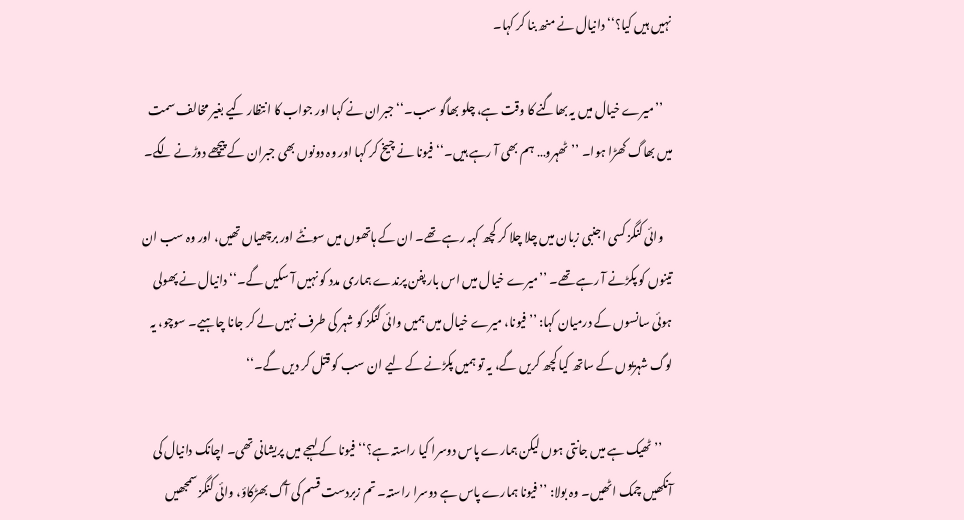نہیں ہیں کیا؟‘‘ دانیال نے منھ بنا کر کہا۔

    ’’میرے خیال میں یہ بھاگنے کا وقت ہے، چلو بھاگو سب۔‘‘ جبران نے کہا اور جواب کا انتظار کیے بغیر مخالف سمت میں بھاگ کھڑا ہوا۔ ’’ٹھہرو… ہم بھی آ رہے ہیں۔‘‘ فیونا نے چیخ کر کہا اور وہ دونوں بھی جبران کے پیچھے دوڑنے لگے۔

    وائی کنگز کسی اجنبی زبان میں چلا چلا کر کچھ کہہ رہے تھے۔ ان کے ہاتھوں میں سونٹے اور برچھیاں تھیں، اور وہ سب ان تینوں کو پکڑنے آ رہے تھے۔ ’’میرے خیال میں اس بار پفن پرندے ہماری مدد کو نہیں آ سکیں گے۔‘‘ دانیال نے پھولی ہوئی سانسوں کے درمیان کہا: ’’فیونا، میرے خیال میں ہمیں وائی کنگز کو شہر کی طرف نہیں لے کر جانا چاہیے۔ سوچو، یہ لوگ شہریوں کے ساتھ کیا کچھ کریں گے، یہ تو ہمیں پکڑنے کے لیے ان سب کو قتل کر دیں گے۔‘‘

    ’’ٹھیک ہے میں جانتی ہوں لیکن ہمارے پاس دوسرا کیا راستہ ہے؟‘‘ فیونا کے لہجے میں پریشانی تھی۔ اچانک دانیال کی آنکھیں چمک اٹھیں۔ وہ بولا: ’’فیونا ہمارے پاس ہے دوسرا راستہ۔ تم زبردست قسم کی آگ بھڑکاؤ، وائی کنگز سمجھیں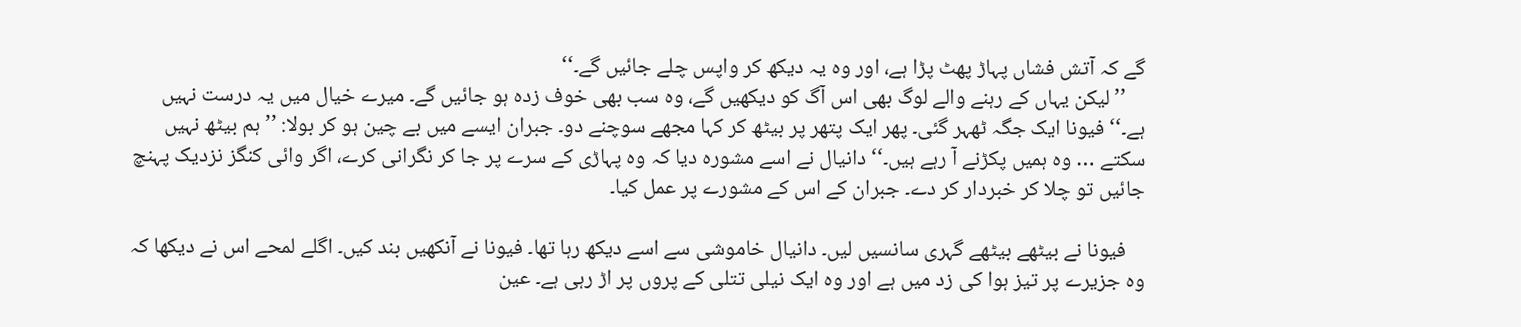گے کہ آتش فشاں پہاڑ پھٹ پڑا ہے، اور وہ یہ دیکھ کر واپس چلے جائیں گے۔‘‘
    ’’لیکن یہاں کے رہنے والے لوگ بھی اس آگ کو دیکھیں گے، وہ سب بھی خوف زدہ ہو جائیں گے۔ میرے خیال میں یہ درست نہیں ہے۔‘‘ فیونا ایک جگہ ٹھہر گئی۔ پھر ایک پتھر پر بیٹھ کر کہا مجھے سوچنے دو۔ جبران ایسے میں بے چین ہو کر بولا: ’’ہم بیٹھ نہیں سکتے … وہ ہمیں پکڑنے آ رہے ہیں۔‘‘ دانیال نے اسے مشورہ دیا کہ وہ پہاڑی کے سرے پر جا کر نگرانی کرے، اگر وائی کنگز نزدیک پہنچ جائیں تو چلا کر خبردار کر دے۔ جبران کے اس کے مشورے پر عمل کیا۔

    فیونا نے بیٹھے بیٹھے گہری سانسیں لیں۔ دانیال خاموشی سے اسے دیکھ رہا تھا۔ فیونا نے آنکھیں بند کیں۔ اگلے لمحے اس نے دیکھا کہ وہ جزیرے پر تیز ہوا کی زد میں ہے اور وہ ایک نیلی تتلی کے پروں پر اڑ رہی ہے۔ عین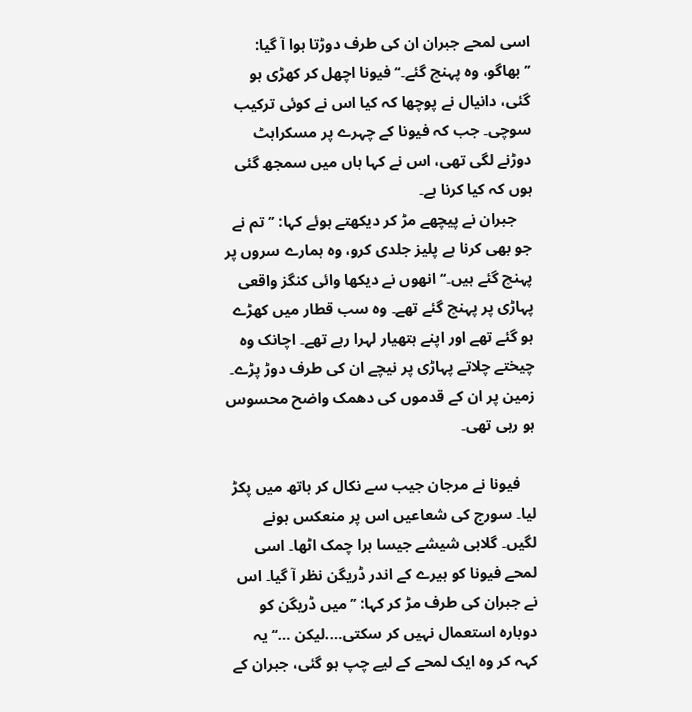اسی لمحے جبران ان کی طرف دوڑتا ہوا آ گیا: ’’بھاگو، وہ پہنچ گئے۔‘‘ فیونا اچھل کر کھڑی ہو گئی، دانیال نے پوچھا کہ کیا اس نے کوئی ترکیب سوچی۔ جب کہ فیونا کے چہرے پر مسکراہٹ دوڑنے لگی تھی، اس نے کہا ہاں میں سمجھ گئی ہوں کہ کیا کرنا ہے۔
    جبران نے پیچھے مڑ کر دیکھتے ہوئے کہا: ’’تم نے جو بھی کرنا ہے پلیز جلدی کرو، وہ ہمارے سروں پر پہنچ گئے ہیں۔‘‘ انھوں نے دیکھا وائی کنگز واقعی پہاڑی پر پہنچ گئے تھے۔ وہ سب قطار میں کھڑے ہو گئے تھے اور اپنے ہتھیار لہرا رہے تھے۔ اچانک وہ چیختے چلاتے پہاڑی پر نیچے ان کی طرف دوڑ پڑے۔ زمین پر ان کے قدموں کی دھمک واضح محسوس ہو رہی تھی۔

    فیونا نے مرجان جیب سے نکال کر ہاتھ میں پکڑ لیا۔ سورج کی شعاعیں اس پر منعکس ہونے لگیں۔ گلابی شیشے جیسا ہرا چمک اٹھا۔ اسی لمحے فیونا کو ہیرے کے اندر ڈریگن نظر آ گیا۔ اس نے جبران کی طرف مڑ کر کہا: ’’میں ڈریگن کو دوبارہ استعمال نہیں کر سکتی….لیکن …‘‘ یہ کہہ کر وہ ایک لمحے کے لیے چپ ہو گئی، جبران کے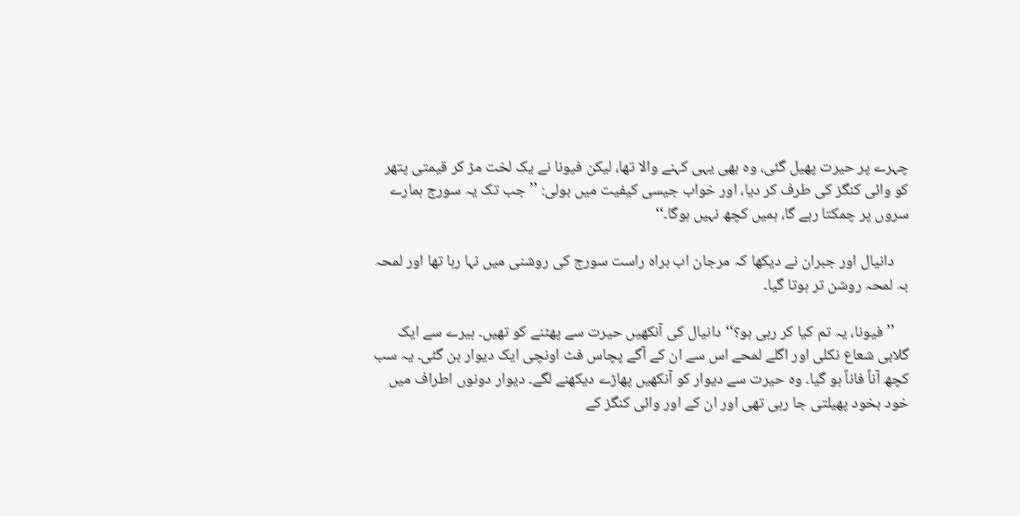چہرے پر حیرت پھیل گئی، وہ بھی یہی کہنے والا تھا، لیکن فیونا نے یک لخت مڑ کر قیمتی پتھر کو وائی کنگز کی طرف کر دیا، اور خواب جیسی کیفیت میں بولی: ’’جب تک یہ سورج ہمارے سروں پر چمکتا رہے گا، ہمیں کچھ نہیں ہوگا۔‘‘

    دانیال اور جبران نے دیکھا کہ مرجان اب براہ راست سورج کی روشنی میں نہا رہا تھا اور لمحہ بہ لمحہ روشن تر ہوتا گیا۔

    ’’فیونا، یہ تم کیا کر رہی ہو؟‘‘ دانیال کی آنکھیں حیرت سے پھٹنے کو تھیں۔ ہیرے سے ایک گلابی شعاع نکلی اور اگلے لمحے اس سے ان کے آگے پچاس فٹ اونچی ایک دیوار بن گئی۔ یہ سب کچھ آناً فاناً ہو گیا۔ وہ حیرت سے دیوار کو آنکھیں پھاڑے دیکھنے لگے۔ دیوار دونوں اطراف میں خود بخود پھیلتی جا رہی تھی اور ان کے اور وائی کنگز کے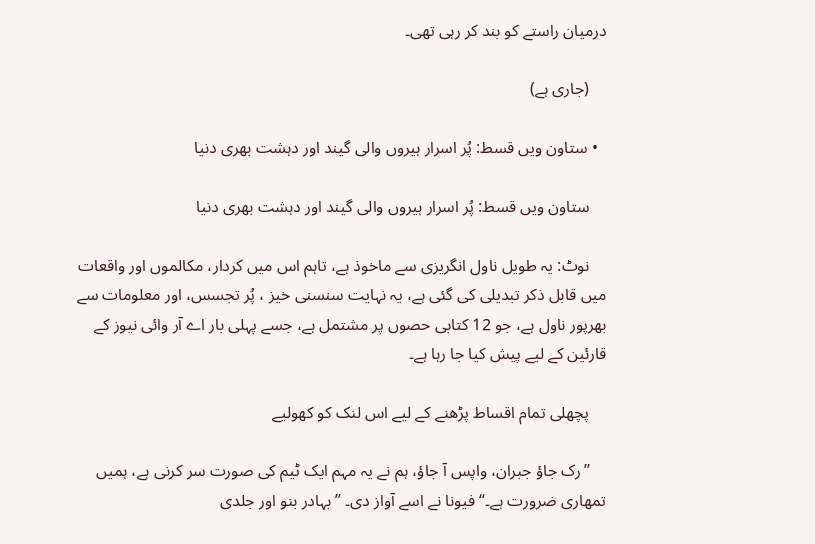درمیان راستے کو بند کر رہی تھی۔

    (جاری ہے)

  • ستاون ویں قسط: پُر اسرار ہیروں والی گیند اور دہشت بھری دنیا

    ستاون ویں قسط: پُر اسرار ہیروں والی گیند اور دہشت بھری دنیا

    نوٹ: یہ طویل ناول انگریزی سے ماخوذ ہے، تاہم اس میں کردار، مکالموں اور واقعات میں قابل ذکر تبدیلی کی گئی ہے، یہ نہایت سنسنی خیز ، پُر تجسس، اور معلومات سے بھرپور ناول ہے، جو 12 کتابی حصوں پر مشتمل ہے، جسے پہلی بار اے آر وائی نیوز کے قارئین کے لیے پیش کیا جا رہا ہے۔

    پچھلی تمام اقساط پڑھنے کے لیے اس لنک کو کھولیے

    ’’رک جاؤ جبران، واپس آ جاؤ، ہم نے یہ مہم ایک ٹیم کی صورت سر کرنی ہے، ہمیں تمھاری ضرورت ہے۔‘‘ فیونا نے اسے آواز دی۔ ’’بہادر بنو اور جلدی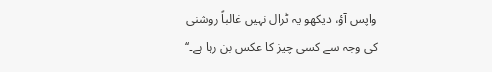واپس آؤ، دیکھو یہ ٹرال نہیں غالباً روشنی کی وجہ سے کسی چیز کا عکس بن رہا ہے۔‘‘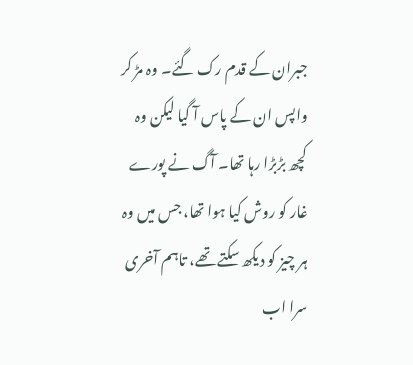جبران کے قدم رک گئے۔ وہ مڑ کر واپس ان کے پاس آ گیا لیکن وہ کچھ بڑبڑا رہا تھا۔ آگ نے پورے غار کو روش کیا ہوا تھا، جس میں وہ ہر چیز کو دیکھ سکتے تھے، تاہم آخری سرا اب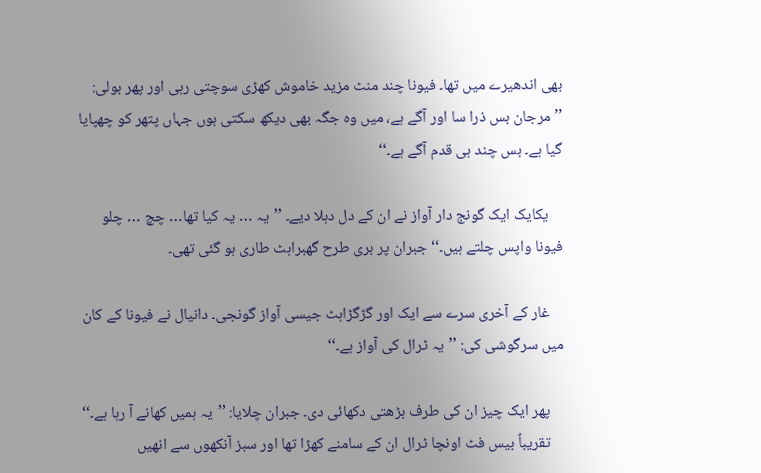بھی اندھیرے میں تھا۔ فیونا چند منٹ مزید خاموش کھڑی سوچتی رہی اور پھر بولی: ’’مرجان بس ذرا سا اور آگے ہے، میں وہ جگہ بھی دیکھ سکتی ہوں جہاں پتھر کو چھپایا گیا ہے۔ بس چند ہی قدم آگے ہے۔‘‘

    یکایک ایک گونج دار آواز نے ان کے دل دہلا دیے۔ ’’یہ … یہ کیا تھا… چچ … چلو فیونا واپس چلتے ہیں۔‘‘ جبران پر بری طرح گھبراہٹ طاری ہو گئی تھی۔

    غار کے آخری سرے سے ایک اور گڑگڑاہٹ جیسی آواز گونجی۔ دانیال نے فیونا کے کان میں سرگوشی کی: ’’یہ ٹرال کی آواز ہے۔‘‘

    پھر ایک چیز ان کی طرف بڑھتی دکھائی دی۔ جبران چلایا: ’’یہ ہمیں کھانے آ رہا ہے۔‘‘
    تقریباً بیس فٹ اونچا ٹرال ان کے سامنے کھڑا تھا اور سبز آنکھوں سے انھیں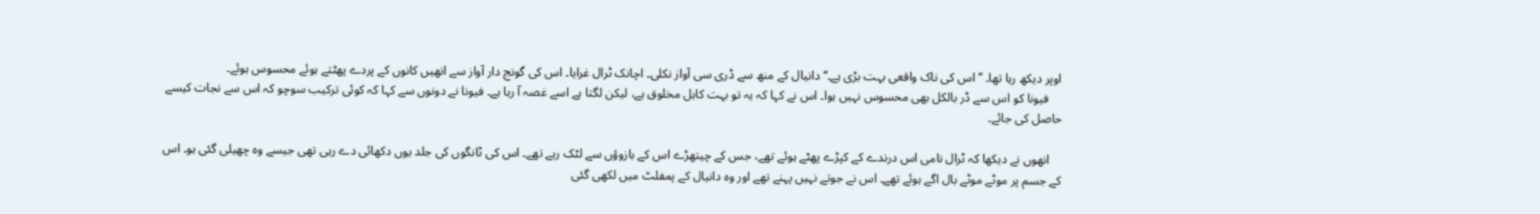اوپر دیکھ رہا تھا۔ ’’اس کی ناک واقعی بہت بڑی ہے۔‘‘ دانیال کے منھ سے ڈری سی آواز نکلی۔ اچانک ٹرال غرایا۔ اس کی گونج دار آواز سے انھیں کانوں کے پردے پھٹتے ہوئے محسوس ہوئے۔
    فیونا کو اس سے ڈر بالکل بھی محسوس نہیں ہوا۔ اس نے کہا کہ یہ تو بہت کاہل مخلوق ہے، لیکن لگتا ہے اسے غصہ آ رہا ہے۔ فیونا نے دونوں سے کہا کہ کوئی ترکیب سوچو کہ اس سے نجات کیسے حاصل کی جائے۔

    انھوں نے دیکھا کہ ٹرال نامی اس درندے کے کپڑے پھٹے ہوئے تھے، جس کے چیتھڑے اس کے بازوؤں سے لٹک رہے تھے۔ اس کی ٹانگوں کی جلد یوں دکھائی دے رہی تھی جیسے وہ چھیلی گئی ہو۔ اس کے جسم پر موٹے موٹے بال اگے ہوئے تھے۔ اس نے جوتے نہیں پہنے تھے اور وہ دانیال کے پمفلٹ میں لکھی گئی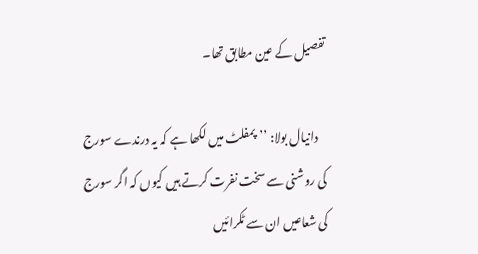تفصیل کے عین مطابق تھا۔

    دانیال بولا: ’’پمفلٹ میں لکھا ہے کہ یہ درندے سورج کی روشنی سے سخت نفرت کرتے ہیں کیوں کہ اگر سورج کی شعاعیں ان سے ٹکرائیں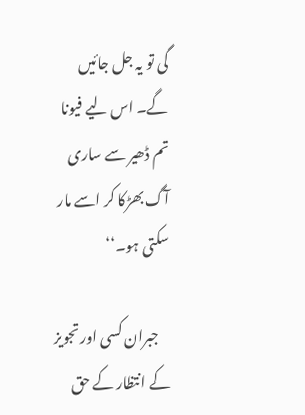گی تو یہ جل جائیں گے۔ اس لیے فیونا تم ڈھیر سے ساری آگ بھڑکا کر اسے مار سکتی ہو۔‘‘

    جبران کسی اور تجویز کے انتظار کے حق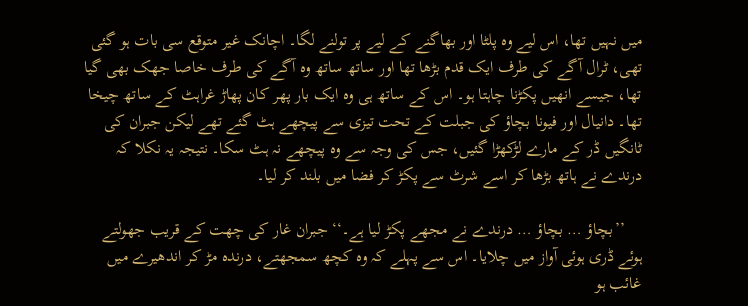میں نہیں تھا، اس لیے وہ پلٹا اور بھاگنے کے لیے پر تولنے لگا۔ اچانک غیر متوقع سی بات ہو گئی تھی، ٹرال آگے کی طرف ایک قدم بڑھا تھا اور ساتھ ساتھ وہ آگے کی طرف خاصا جھک بھی گیا تھا، جیسے انھیں پکڑنا چاہتا ہو۔ اس کے ساتھ ہی وہ ایک بار پھر کان پھاڑ غراہٹ کے ساتھ چیخا تھا۔ دانیال اور فیونا بچاؤ کی جبلت کے تحت تیزی سے پیچھے ہٹ گئے تھے لیکن جبران کی ٹانگیں ڈر کے مارے لڑکھڑا گئیں، جس کی وجہ سے وہ پیچھے نہ ہٹ سکا۔ نتیجہ یہ نکلا کہ درندے نے ہاتھ بڑھا کر اسے شرٹ سے پکڑ کر فضا میں بلند کر لیا۔

    ’’بچاؤ … بچاؤ … درندے نے مجھے پکڑ لیا ہے۔‘‘ جبران غار کی چھت کے قریب جھولتے ہوئے ڈری ہوئی آواز میں چلایا۔ اس سے پہلے کہ وہ کچھ سمجھتے، درندہ مڑ کر اندھیرے میں غائب ہو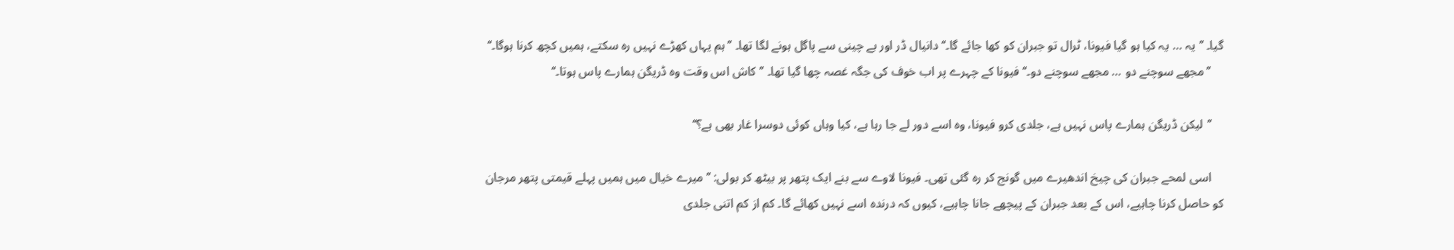گیا۔ ’’یہ … یہ کیا ہو گیا فیونا، ٹرال تو جبران کو کھا جائے گا۔‘‘ دانیال ڈر اور بے چینی سے پاگل ہونے لگا تھا۔ ’’ہم یہاں کھڑے نہیں رہ سکتے، ہمیں کچھ کرنا ہوگا۔‘‘
    ’’مجھے سوچنے دو … مجھے سوچنے دو۔‘‘ فیونا کے چہرے پر اب خوف کی جگہ غصہ چھا گیا تھا۔ ’’کاش اس وقت وہ ڈریگن ہمارے پاس ہوتا۔‘‘

    ’’لیکن ڈریگن ہمارے پاس نہیں ہے، جلدی کرو فیونا، وہ اسے دور لے جا رہا ہے، کیا وہاں کوئی دوسرا غار بھی ہے؟‘‘

    اسی لمحے جبران کی چیخ اندھیرے میں گونج کر رہ گئی تھی۔ فیونا لاوے سے بنے ایک پتھر پر بیٹھ کر بولی: ’’میرے خیال میں ہمیں پہلے قیمتی پتھر مرجان کو حاصل کرنا چاہیے، اس کے بعد جبران کے پیچھے جانا چاہیے، کیوں کہ درندہ اسے نہیں کھائے گا۔ کم از کم اتنی جلدی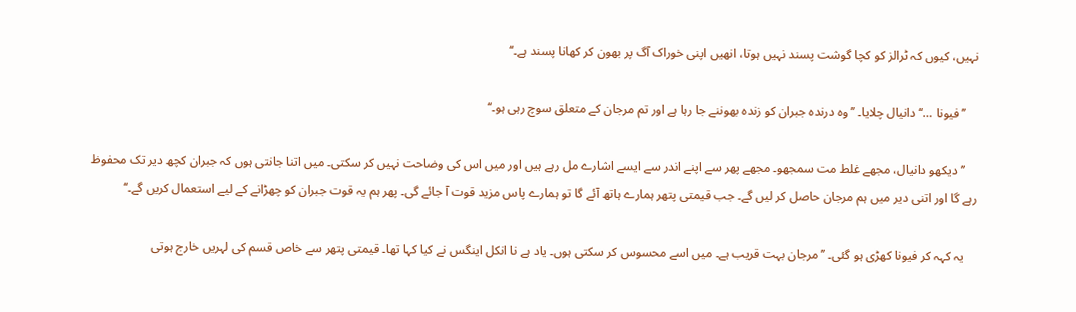نہیں، کیوں کہ ٹرالز کو کچا گوشت پسند نہیں ہوتا، انھیں اپنی خوراک آگ پر بھون کر کھانا پسند ہے۔‘‘

    ’’فیونا …‘‘ دانیال چلایا۔ ’’وہ درندہ جبران کو زندہ بھوننے جا رہا ہے اور تم مرجان کے متعلق سوچ رہی ہو۔‘‘

    ’’دیکھو دانیال، مجھے غلط مت سمجھو۔ مجھے پھر سے اپنے اندر سے ایسے اشارے مل رہے ہیں اور میں اس کی وضاحت نہیں کر سکتی۔ میں اتنا جانتی ہوں کہ جبران کچھ دیر تک محفوظ رہے گا اور اتنی دیر میں ہم مرجان حاصل کر لیں گے۔ جب قیمتی پتھر ہمارے ہاتھ آئے گا تو ہمارے پاس مزید قوت آ جائے گی۔ پھر ہم یہ قوت جبران کو چھڑانے کے لیے استعمال کریں گے۔‘‘

    یہ کہہ کر فیونا کھڑی ہو گئی۔ ’’مرجان بہت قریب ہے۔ میں اسے محسوس کر سکتی ہوں۔ یاد ہے نا انکل اینگس نے کیا کہا تھا۔ قیمتی پتھر سے خاص قسم کی لہریں خارج ہوتی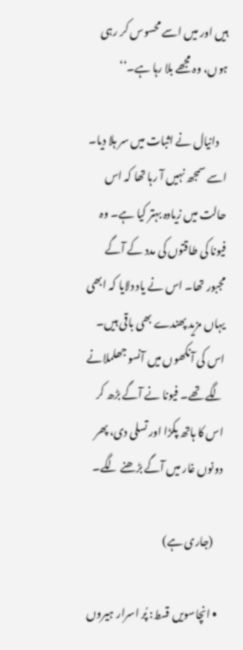ہیں اور میں اسے محسوس کر رہی ہوں، وہ مجھے بلا رہا ہے۔‘‘

    دانیال نے اثبات میں سر ہلا دیا۔ اسے سمجھ نہیں آ رہا تھا کہ اس حالت میں زیادہ بہتر کیا ہے۔ وہ فیونا کی طاقتوں کی مدد کے آگے مجبور تھا۔ اس نے یاد دلایا کہ ابھی یہاں مزید پھندے بھی باقی ہیں۔ اس کی آنکھوں میں آنسو جھلملانے لگے تھے۔ فیونا نے آگے بڑھ کر اس کا ہاتھ پکڑا اور تسلی دی، پھر دونوں غار میں آگے بڑھنے لگے۔

    (جاری ہے)

  • انچاسویں قسط: پُر اسرار ہیروں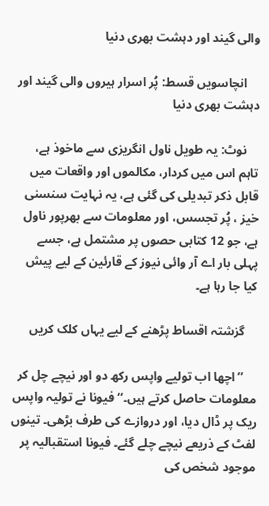والی گیند اور دہشت بھری دنیا

    انچاسویں قسط: پُر اسرار ہیروں والی گیند اور دہشت بھری دنیا

    نوٹ: یہ طویل ناول انگریزی سے ماخوذ ہے، تاہم اس میں کردار، مکالموں اور واقعات میں قابل ذکر تبدیلی کی گئی ہے، یہ نہایت سنسنی خیز ، پُر تجسس، اور معلومات سے بھرپور ناول ہے، جو 12 کتابی حصوں پر مشتمل ہے، جسے پہلی بار اے آر وائی نیوز کے قارئین کے لیے پیش کیا جا رہا ہے۔

    گزشتہ اقساط پڑھنے کے لیے یہاں کلک کریں

    ’’اچھا اب تولیے واپس رکھ دو اور نیچے چل کر معلومات حاصل کرتے ہیں۔‘‘ فیونا نے تولیہ واپس ریک پر ڈال دیا، اور دروازے کی طرف بڑھی۔ تینوں لفٹ کے ذریعے نیچے چلے گئے۔ فیونا استقبالیہ پر موجود شخص کی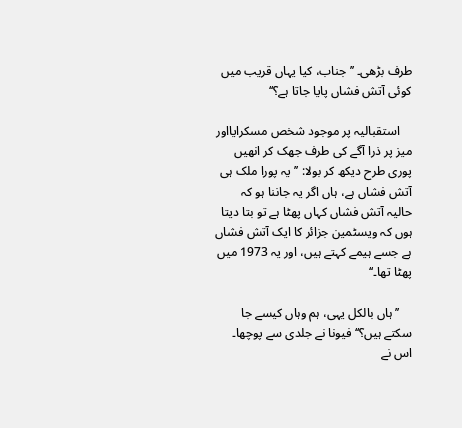طرف بڑھی۔ ’’جناب، کیا یہاں قریب میں کوئی آتش فشاں پایا جاتا ہے؟‘‘

    استقبالیہ پر موجود شخص مسکرایااور میز پر ذرا آگے کی طرف جھک کر انھیں پوری طرح دیکھ کر بولا: ’’یہ پورا ملک ہی آتش فشاں ہے، ہاں اگر یہ جاننا ہو کہ حالیہ آتش فشاں کہاں پھٹا ہے تو بتا دیتا ہوں کہ ویسٹمین جزائر کا ایک آتش فشاں ہے جسے ہیمے کہتے ہیں، اور یہ 1973 میں پھٹا تھا۔‘‘

    ’’ہاں بالکل یہی، ہم وہاں کیسے جا سکتے ہیں؟‘‘ فیونا نے جلدی سے پوچھا۔ اس نے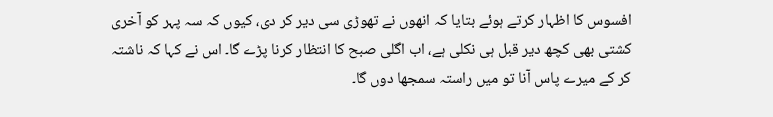افسوس کا اظہار کرتے ہوئے بتایا کہ انھوں نے تھوڑی سی دیر کر دی، کیوں کہ سہ پہر کو آخری کشتی بھی کچھ دیر قبل ہی نکلی ہے، اب اگلی صبح کا انتظار کرنا پڑے گا۔ اس نے کہا کہ ناشتہ کر کے میرے پاس آنا تو میں راستہ سمجھا دوں گا۔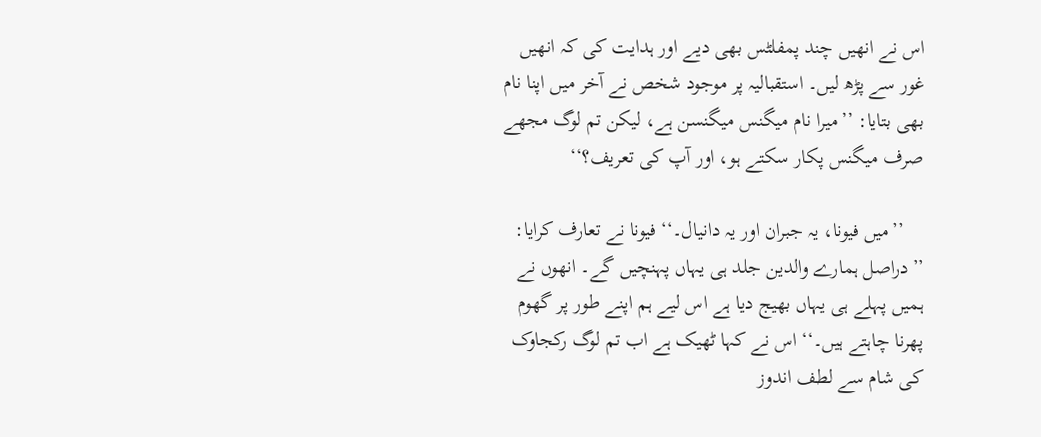اس نے انھیں چند پمفلٹس بھی دیے اور ہدایت کی کہ انھیں غور سے پڑھ لیں۔ استقبالیہ پر موجود شخص نے آخر میں اپنا نام بھی بتایا: ’’میرا نام میگنس میگنسن ہے، لیکن تم لوگ مجھے صرف میگنس پکار سکتے ہو، اور آپ کی تعریف؟‘‘

    ’’میں فیونا، یہ جبران اور یہ دانیال۔‘‘ فیونا نے تعارف کرایا: ’’دراصل ہمارے والدین جلد ہی یہاں پہنچیں گے۔ انھوں نے ہمیں پہلے ہی یہاں بھیج دیا ہے اس لیے ہم اپنے طور پر گھوم پھرنا چاہتے ہیں۔‘‘ اس نے کہا ٹھیک ہے اب تم لوگ رکجاوک کی شام سے لطف اندوز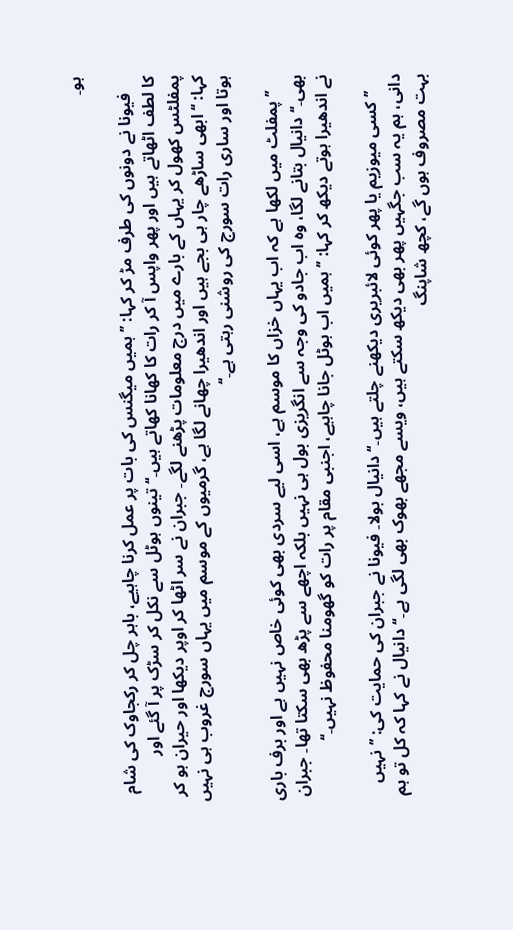ہو۔

    فیونا نے دونوں کی طرف مڑ کر کہا: ’’ہمیں میگنس کی بات پر عمل کرنا چاہیے، باہر چل کر رکجاوک کی شام کا لطف اٹھاتے ہیں اور پھر واپس آ کر رات کا کھانا کھاتے ہیں۔‘‘ تینوں ہوٹل سے نکل کر سڑک پر آ گئے اور پمفلٹس کھول کر یہاں کے بارے میں درج معلومات پڑھنے لگے۔ جبران نے سر اٹھا کر اوپر دیکھا اور حیران ہو کر کہا: ‘‘ابھی ساڑھے چار ہی بجے ہیں اور اندھیرا چھانے لگا ہے، گرمیوں کے موسم میں یہاں سورج غروب ہی نہیں ہوتا اور ساری رات سورج کی روشنی رہتی ہے۔‘‘

    ’’پمفلٹ میں لکھا ہے کہ اب یہاں خزاں کا موسم ہے، اسی لیے سردی بھی کوئی خاص نہیں ہے اور برف باری بھی۔‘‘ دانیال بتانے لگا، وہ اب جادو کی وجہ سے انگریزی بول ہی نہیں بلکہ اچھے سے پڑھ بھی سکتا تھا۔ جبران نے اندھیرا ہوتے دیکھ کر کہا: ’’ہمیں اب ہوٹل جانا چاہیے، اجنبی مقام پر رات کو گھومنا محفوظ نہیں۔‘‘

    ’’کسی میوزیم یا پھر کوئی لائبریری دیکھنے چلتے ہیں۔‘‘ دانیال بولا۔ فیونا نے جبران کی حمایت کی: ’’نہیں دانی، ہم یہ سب جگہیں پھر بھی دیکھ سکتے ہیں، ویسے مجھے بھوک بھی لگی ہے۔‘‘ دانیال نے کہا کہ کل تو ہم بہت مصروف ہوں گے، کچھ شاپنگ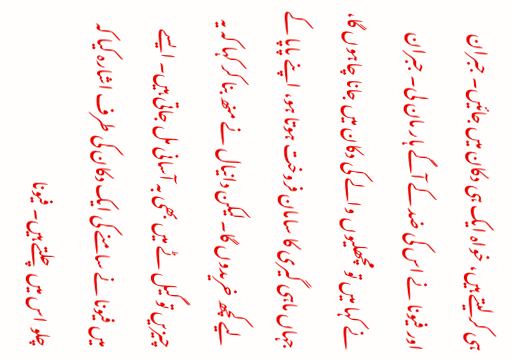ہی کر لیتے ہیں، خواہ ایک ہی دکان میں جائیں۔ جبران اور فیونا نے اس کی ضد کے آگے ہار مان لی۔ جبران نے کہا میں تو مچھلیوں والے کی دکان میں جانا چاہوں گا، جہاں ماہی گیری کا سامان فروخت ہوتا ہو، اپنے پاپا کے لیے کچھ خریدوں گا۔ لیکن دانیال نے منھ بنا کر کہا کہ یہ چیزیں تو گیل ٹے میں بھی بہ آسانی مل جاتی ہیں۔ ایسے میں فیونا نے سامنے کی ایک دکان کی طرف اشارہ کیا کہ چلو اس میں چلتے ہیں۔ فیونا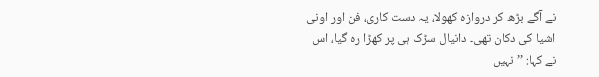نے آگے بڑھ کر دروازہ کھولا، یہ دست کاری، فن اور اونی اشیا کی دکان تھی۔ دانیال سڑک ہی پر کھڑا رہ گیا، اس نے کہا: ’’نہیں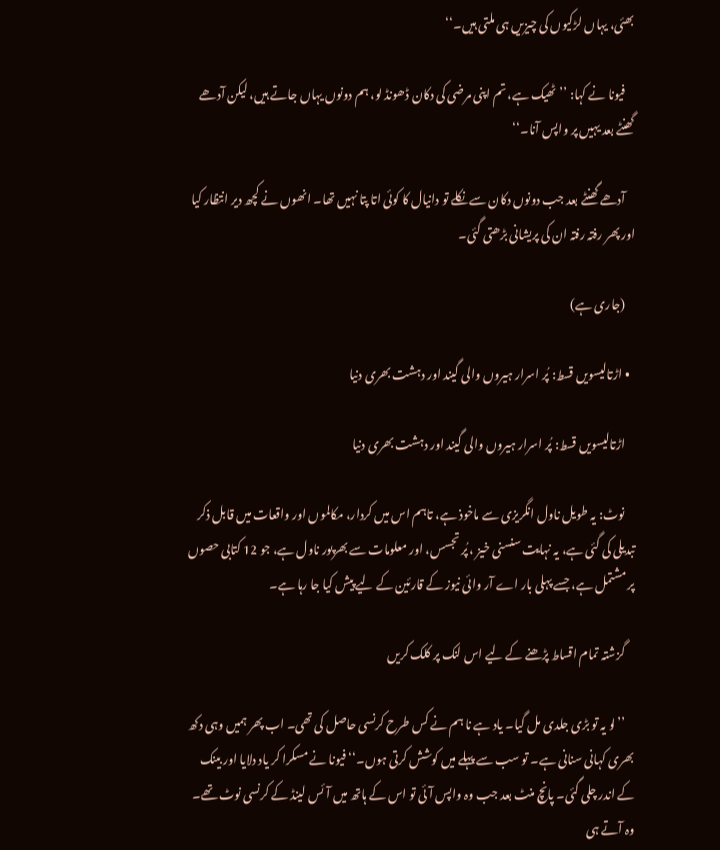بھئی، یہاں لڑکیوں کی چیزیں ہی ملتی ہیں۔‘‘

    فیونا نے کہا: ’’ٹھیک ہے، تم اپنی مرضی کی دکان ڈھونڈ لو، ہم دونوں یہاں جاتے ہیں، لیکن آدھے گھنٹے بعد یہیں پر واپس آنا۔‘‘

    آدھے گھنٹے بعد جب دونوں دکان سے نکلے تو دانیال کا کوئی اتا پتا نہیں تھا۔ انھوں نے کچھ دیر انتظار کیا اور پھر رفتہ رفتہ ان کی پریشانی بڑھتی گئی۔

    (جاری ہے)

  • اڑتالیسویں قسط: پُر اسرار ہیروں والی گیند اور دہشت بھری دنیا

    اڑتالیسویں قسط: پُر اسرار ہیروں والی گیند اور دہشت بھری دنیا

    نوٹ: یہ طویل ناول انگریزی سے ماخوذ ہے، تاہم اس میں کردار، مکالموں اور واقعات میں قابل ذکر تبدیلی کی گئی ہے، یہ نہایت سنسنی خیز ، پُر تجسس، اور معلومات سے بھرپور ناول ہے، جو 12 کتابی حصوں پر مشتمل ہے، جسے پہلی بار اے آر وائی نیوز کے قارئین کے لیے پیش کیا جا رہا ہے۔

    گزشتہ تمام اقساط پڑھنے کے لیے اس لنک پر کلک کریں

    ’’لو یہ تو بڑی جلدی مل گیا۔ یاد ہے نا ہم نے کس طرح کرنسی حاصل کی تھی۔ اب پھر ہمیں وہی دکھ بھری کہانی سنانی ہے۔ تو سب سے پہلے میں کوشش کرتی ہوں۔‘‘ فیونا نے مسکرا کر یاد دلایا اور بینک کے اندر چلی گئی۔ پانچ منٹ بعد جب وہ واپس آئی تو اس کے ہاتھ میں آئس لینڈ کے کرنسی نوٹ تھے۔ وہ آتے ہی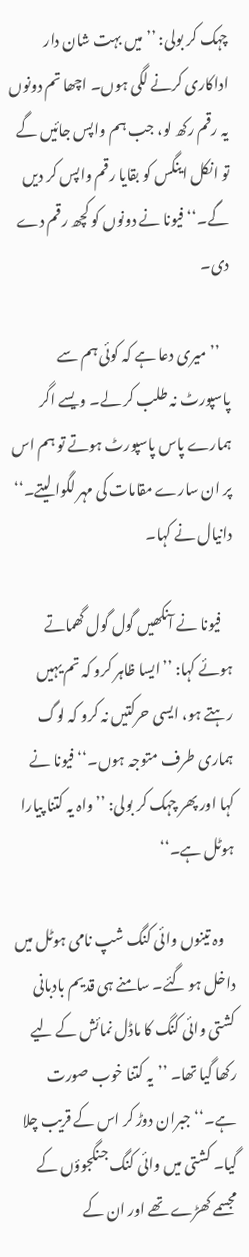چہک کر بولی: ’’میں بہت شان دار اداکاری کرنے لگی ہوں۔ اچھا تم دونوں یہ رقم رکھ لو، جب ہم واپس جائیں گے تو انکل اینگس کو بقایا رقم واپس کر دیں گے۔‘‘ فیونا نے دونوں کو کچھ رقم دے دی۔

    ’’میری دعا ہے کہ کوئی ہم سے پاسپورٹ نہ طلب کر لے۔ ویسے اگر ہمارے پاس پاسپورٹ ہوتے تو ہم اس پر ان سارے مقامات کی مہر لگوا لیتے۔‘‘ دانیال نے کہا۔

    فیونا نے آنکھیں گول گول گھماتے ہوئے کہا: ’’ایسا ظاہر کرو کہ تم یہیں رہتے ہو، ایسی حرکتیں نہ کرو کہ لوگ ہماری طرف متوجہ ہوں۔‘‘ فیونا نے کہا اور پھر چہک کر بولی: ’’واہ یہ کتنا پیارا ہوٹل ہے۔‘‘

    وہ تینوں وائی کنگ شپ نامی ہوٹل میں داخل ہو گئے۔ سامنے ہی قدیم بادبانی کشتی وائی کنگ کا ماڈل نمائش کے لیے رکھا گیا تھا۔ ’’یہ کتنا خوب صورت ہے۔‘‘ جبران دوڑ کر اس کے قریب چلا گیا۔ کشتی میں وائی کنگ جنگجوؤں کے مجسمے کھڑے تھے اور ان کے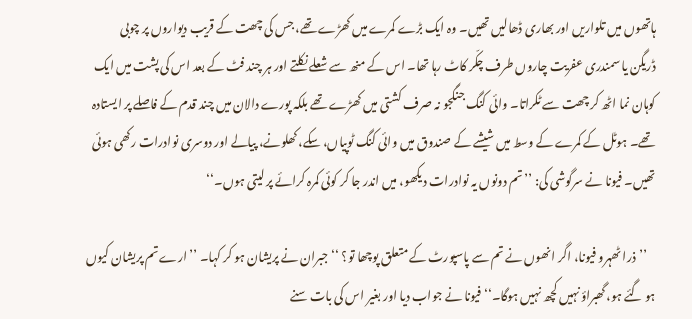ہاتھوں میں تلواریں اور بھاری ڈھالیں تھیں۔ وہ ایک بڑے کمرے میں کھڑے تھے، جس کی چھت کے قریب دیواروں پر چوبی ڈریگن یا سمندری عفریت چاروں طرف چکّر کاٹ رہا تھا۔ اس کے منھ سے شعلے نکلتے اور ہر چند فٹ کے بعد اس کی پشت میں ایک کوہان نما اٹھ کر چھت سے ٹکراتا۔ وائی کنگ جنگجو نہ صرف کشتی میں کھڑے تھے بلکہ پورے دالان میں چند قدم کے فاصلے پر ایستادہ تھے۔ ہوٹل کے کمرے کے وسط میں شیشے کے صندوق میں وائی کنگ ٹوپیاں، سکے، کھلونے، پیالے اور دوسری نوادرات رکھی ہوئی تھیں۔ فیونا نے سرگوشی کی: ’’تم دونوں یہ نوادرات دیکھو، میں اندر جا کر کوئی کمرہ کرائے پر لیتی ہوں۔‘‘

    ’’ذرا ٹھہرو فیونا، اگر انھوں نے تم سے پاسپورٹ کے متعلق پوچھا تو؟ ‘‘ جبران نے پریشان ہو کر کہا۔ ’’ارے تم پریشان کیوں ہو گئے ہو، گھبراؤ نہیں کچھ نہیں ہوگا۔‘‘ فیونا نے جواب دیا اور بغیر اس کی بات سنے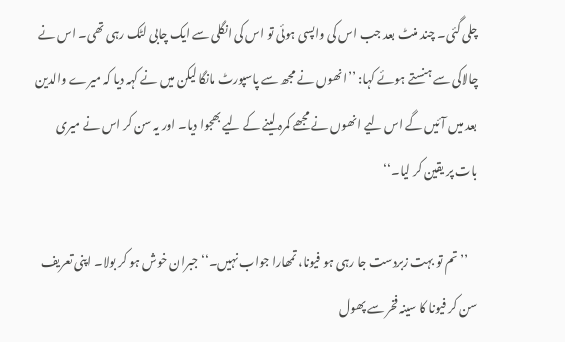چلی گئی۔ چند منٹ بعد جب اس کی واپسی ہوئی تو اس کی انگلی سے ایک چابی لٹک رہی تھی۔ اس نے چالاکی سے ہنستے ہوئے کہا: ’’انھوں نے مجھ سے پاسپورٹ مانگا لیکن میں نے کہہ دیا کہ میرے والدین بعد میں آئیں گے اس لیے انھوں نے مجھے کمرہ لینے کے لیے بھجوا دیا۔ اور یہ سن کر اس نے میری بات پر یقین کر لیا۔‘‘

    ’’تم تو بہت زبردست جا رہی ہو فیونا، تمھارا جواب نہیں۔‘‘ جبران خوش ہو کر بولا۔ اپنی تعریف سن کر فیونا کا سینہ فخر سے پھول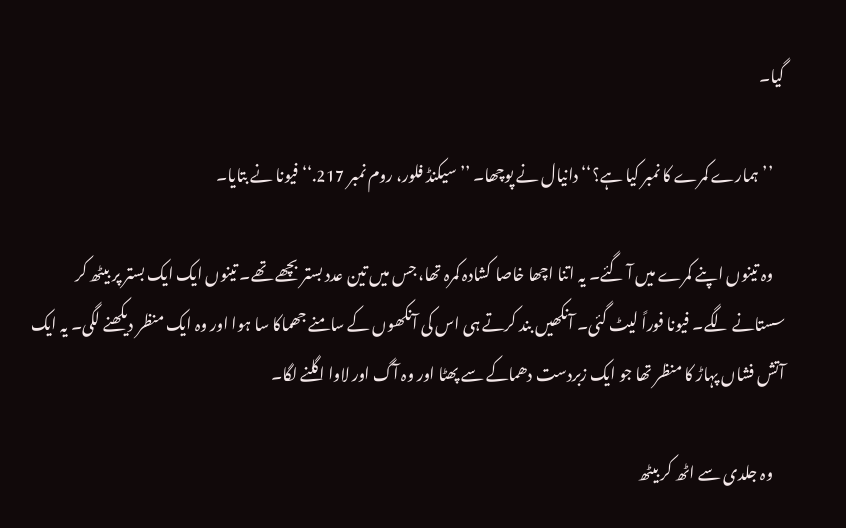گیا۔

    ’’ہمارے کمرے کا نمبر کیا ہے؟‘‘ دانیال نے پوچھا۔ ’’سیکنڈ فلور، روم نمبر 217.‘‘ فیونا نے بتایا۔

    وہ تینوں اپنے کمرے میں آ گئے۔ یہ اتنا اچھا خاصا کشادہ کمرہ تھا، جس میں تین عدد بستر بچھے تھے۔ تینوں ایک ایک بستر پر بیٹھ کر سستانے لگے۔ فیونا فوراً لیٹ گئی۔ آنکھیں بند کرتے ہی اس کی آنکھوں کے سامنے جھماکا سا ہوا اور وہ ایک منظر دیکھنے لگی۔ یہ ایک آتش فشاں پہاڑ کا منظر تھا جو ایک زبردست دھماکے سے پھٹا اور وہ آگ اور لاوا اگلنے لگا۔

    وہ جلدی سے اٹھ کر بیٹھ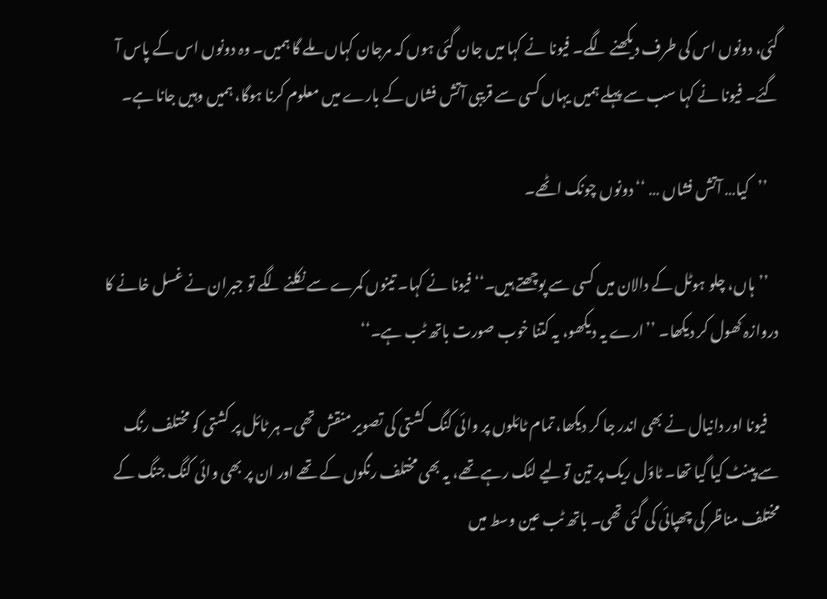گئی، دونوں اس کی طرف دیکھنے لگے۔ فیونا نے کہا میں جان گئی ہوں کہ مرجان کہاں ملے گا ہمیں۔ وہ دونوں اس کے پاس آ گئے۔ فیونا نے کہا سب سے پہلے ہمیں یہاں کسی سے قریبی آتش فشاں کے بارے میں معلوم کرنا ہوگا، ہمیں وہیں جانا ہے۔

    ’’کیا… آتش فشاں … ‘‘ دونوں چونک اٹھے۔

    ’’ہاں، چلو ہوٹل کے دالان میں کسی سے پوچھتے ہیں۔‘‘ فیونا نے کہا۔ تینوں کمرے سے نکلنے لگے تو جبران نے غسل خانے کا دروازہ کھول کر دیکھا۔ ’’ارے یہ دیکھو، یہ کتنا خوب صورت باتھ ٹب ہے۔‘‘

    فیونا اور دانیال نے بھی اندر جا کر دیکھا، تمام ٹائلوں پر وائی کنگ کشتی کی تصویر منقش تھی۔ ہر ٹائل پر کشتی کو مختلف رنگ سے پینٹ کیا گیا تھا۔ ٹاؤل ریک پر تین تولیے لٹک رہے تھے، یہ بھی مختلف رنگوں کے تھے اور ان پر بھی وائی کنگ جنگ کے مختلف مناظر کی چھپائی کی گئی تھی۔ باتھ ٹب عین وسط میں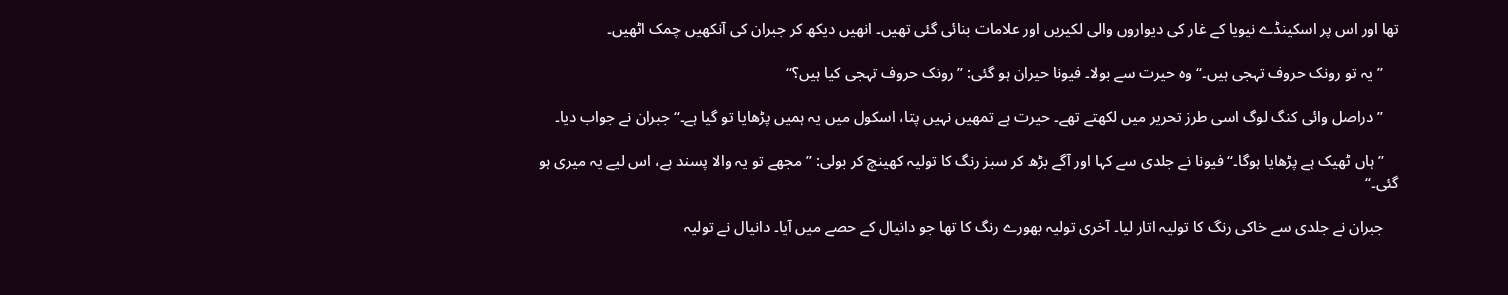تھا اور اس پر اسکینڈے نیویا کے غار کی دیواروں والی لکیریں اور علامات بنائی گئی تھیں۔ انھیں دیکھ کر جبران کی آنکھیں چمک اٹھیں۔

    ’’یہ تو رونک حروف تہجی ہیں۔‘‘ وہ حیرت سے بولا۔ فیونا حیران ہو گئی: ’’رونک حروف تہجی کیا ہیں؟‘‘

    ’’دراصل وائی کنگ لوگ اسی طرز تحریر میں لکھتے تھے۔ حیرت ہے تمھیں نہیں پتا، اسکول میں یہ ہمیں پڑھایا تو گیا ہے۔‘‘ جبران نے جواب دیا۔

    ’’ہاں ٹھیک ہے پڑھایا ہوگا۔‘‘ فیونا نے جلدی سے کہا اور آگے بڑھ کر سبز رنگ کا تولیہ کھینچ کر بولی: ’’مجھے تو یہ والا پسند ہے، اس لیے یہ میری ہو گئی۔‘‘

    جبران نے جلدی سے خاکی رنگ کا تولیہ اتار لیا۔ آخری تولیہ بھورے رنگ کا تھا جو دانیال کے حصے میں آیا۔ دانیال نے تولیہ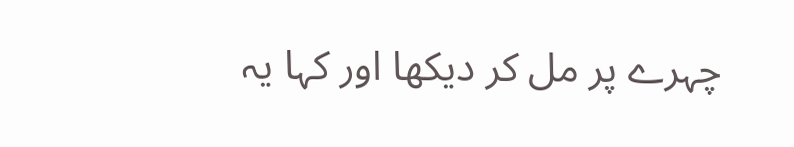چہرے پر مل کر دیکھا اور کہا یہ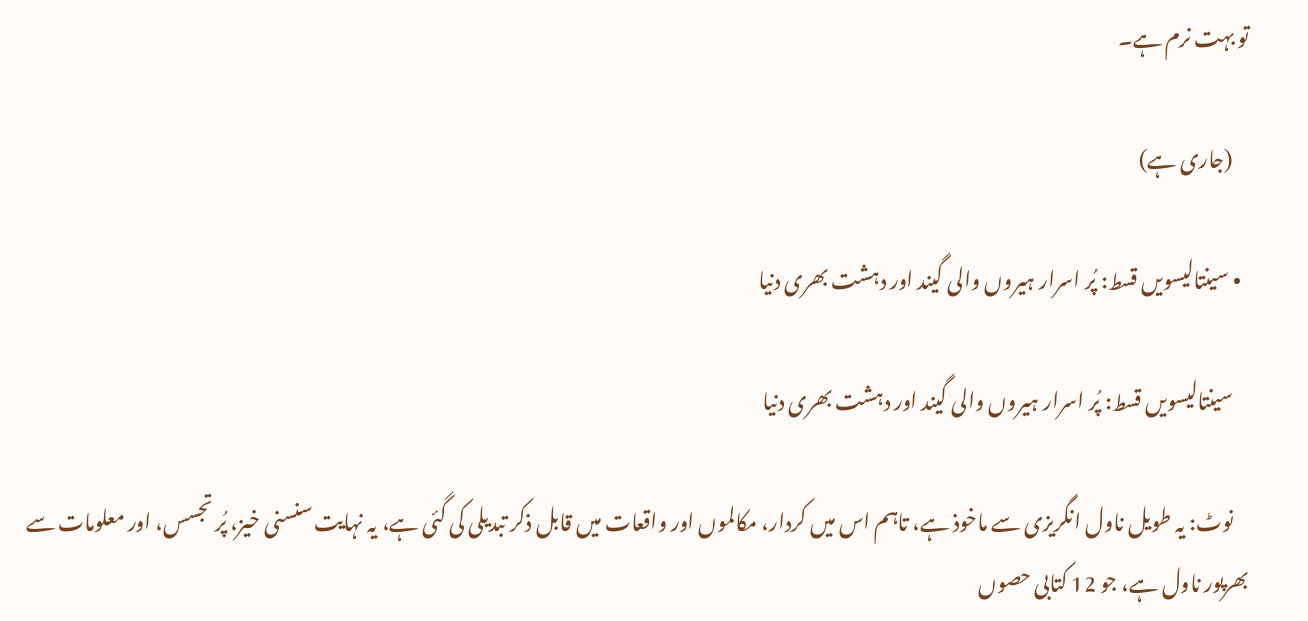تو بہت نرم ہے۔

    (جاری ہے)

  • سینتالیسویں قسط: پُر اسرار ہیروں والی گیند اور دہشت بھری دنیا

    سینتالیسویں قسط: پُر اسرار ہیروں والی گیند اور دہشت بھری دنیا

    نوٹ: یہ طویل ناول انگریزی سے ماخوذ ہے، تاہم اس میں کردار، مکالموں اور واقعات میں قابل ذکر تبدیلی کی گئی ہے، یہ نہایت سنسنی خیز، پُر تجسس، اور معلومات سے بھرپور ناول ہے، جو 12 کتابی حصوں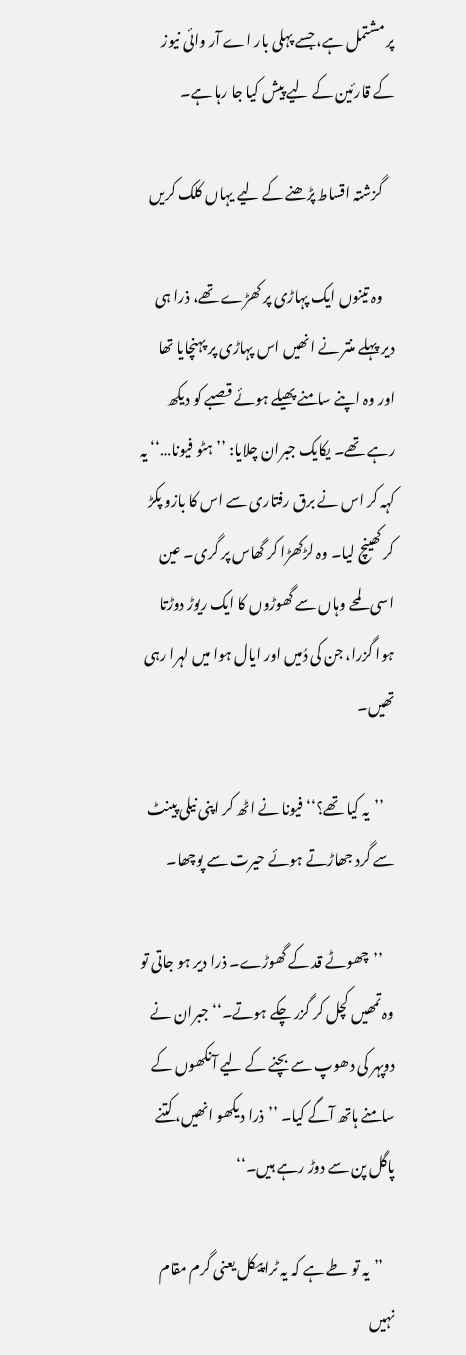پر مشتمل ہے، جسے پہلی بار اے آر وائی نیوز کے قارئین کے لیے پیش کیا جا رہا ہے۔

    گزشتہ اقساط پڑھنے کے لیے یہاں کلک کریں

    وہ تینوں ایک پہاڑی پر کھڑے تھے، ذرا ہی دیر پہلے منتر نے انھیں اس پہاڑی پر پہنچایا تھا اور وہ اپنے سامنے پھیلے ہوئے قصبے کو دیکھ رہے تھے۔ یکایک جبران چلایا: ’’ہٹو فیونا…‘‘ یہ کہہ کر اس نے برق رفتاری سے اس کا بازو پکڑ کر کھینچ لیا۔ وہ لڑکھڑا کر گھاس پر گری۔ عین اسی لمحے وہاں سے گھوڑوں کا ایک ریوڑ دوڑتا ہوا گزرا، جن کی دُمیں اور ایال ہوا میں لہرا رہی تھیں۔

    ’’یہ کیا تھے؟‘‘ فیونا نے اٹھ کر اپنی نیلی پینٹ سے گرد جھاڑتے ہوئے حیرت سے پوچھا۔

    ’’چھوٹے قد کے گھوڑے۔ ذرا دیر ہو جاتی تو وہ تمھیں کچل کر گزر چکے ہوتے۔‘‘ جبران نے دوپہر کی دھوپ سے بچنے کے لیے آنکھوں کے سامنے ہاتھ آگے کیا۔ ’’ذرا دیکھو انھیں، کتنے پاگل پن سے دوڑ رہے ہیں۔‘‘

    ’’یہ تو طے ہے کہ یہ ٹراپیکل یعنی گرم مقام نہیں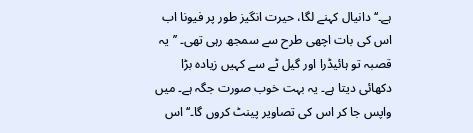ہے۔‘‘ دانیال کہنے لگا، حیرت انگیز طور پر فیونا اب اس کی بات اچھی طرح سے سمجھ رہی تھی۔ ’’یہ قصبہ تو ہائیڈرا اور گیل ٹے سے کہیں زیادہ بڑا دکھائی دیتا ہے۔ یہ بہت خوب صورت جگہ ہے۔ میں واپس جا کر اس کی تصاویر پینٹ کروں گا۔‘‘ اس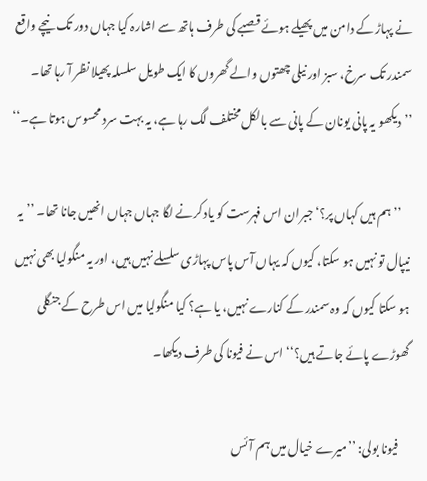نے پہاڑ کے دامن میں پھیلے ہوئے قصبے کی طرف ہاتھ سے اشارہ کیا جہاں دور تک نیچے واقع سمندر تک سرخ، سبز اور نیلی چھتوں والے گھروں کا ایک طویل سلسلہ پھیلا نظر آ رہا تھا۔ ’’دیکھو یہ پانی یونان کے پانی سے بالکل مختلف لگ رہا ہے، یہ بہت سرد محسوس ہوتا ہے۔‘‘

    ’’ہم ہیں کہاں پر؟‘ جبران اس فہرست کو یاد کرنے لگا جہاں جہاں انھیں جانا تھا۔ ’’یہ نیپال تو نہیں ہو سکتا، کیوں کہ یہاں آس پاس پہاڑی سلسلے نہیں ہیں، اور یہ منگولیا بھی نہیں ہو سکتا کیوں کہ وہ سمندر کے کنارے نہیں، یا ہے؟ کیا منگولیا میں اس طرح کے جنگلی گھوڑے پائے جاتے ہیں؟‘‘ اس نے فیونا کی طرف دیکھا۔

    فیونا بولی: ’’میرے خیال میں ہم آئس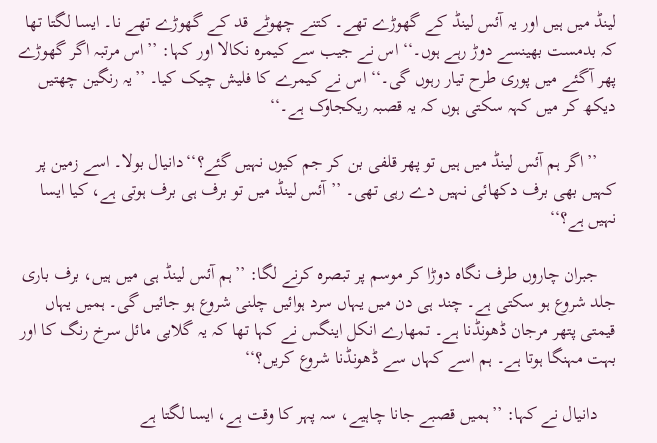لینڈ میں ہیں اور یہ آئس لینڈ کے گھوڑے تھے۔ کتنے چھوٹے قد کے گھوڑے تھے نا۔ ایسا لگتا تھا کہ بدمست بھینسے دوڑ رہے ہوں۔‘‘ اس نے جیب سے کیمرہ نکالا اور کہا: ’’اس مرتبہ اگر گھوڑے پھر آگئے میں پوری طرح تیار رہوں گی۔‘‘ اس نے کیمرے کا فلیش چیک کیا۔ ’’یہ رنگین چھتیں دیکھ کر میں کہہ سکتی ہوں کہ یہ قصبہ ریکجاوک ہے۔‘‘

    ’’اگر ہم آئس لینڈ میں ہیں تو پھر قلفی بن کر جم کیوں نہیں گئے؟‘‘دانیال بولا۔ اسے زمین پر کہیں بھی برف دکھائی نہیں دے رہی تھی۔ ’’آئس لینڈ میں تو برف ہی برف ہوتی ہے، کیا ایسا نہیں ہے؟‘‘

    جبران چاروں طرف نگاہ دوڑا کر موسم پر تبصرہ کرنے لگا: ’’ہم آئس لینڈ ہی میں ہیں، برف باری جلد شروع ہو سکتی ہے۔ چند ہی دن میں یہاں سرد ہوائیں چلنی شروع ہو جائیں گی۔ ہمیں یہاں قیمتی پتھر مرجان ڈھونڈنا ہے۔ تمھارے انکل اینگس نے کہا تھا کہ یہ گلابی مائل سرخ رنگ کا اور بہت مہنگا ہوتا ہے۔ ہم اسے کہاں سے ڈھونڈنا شروع کریں؟‘‘

    دانیال نے کہا: ’’ہمیں قصبے جانا چاہیے، سہ پہر کا وقت ہے، ایسا لگتا ہے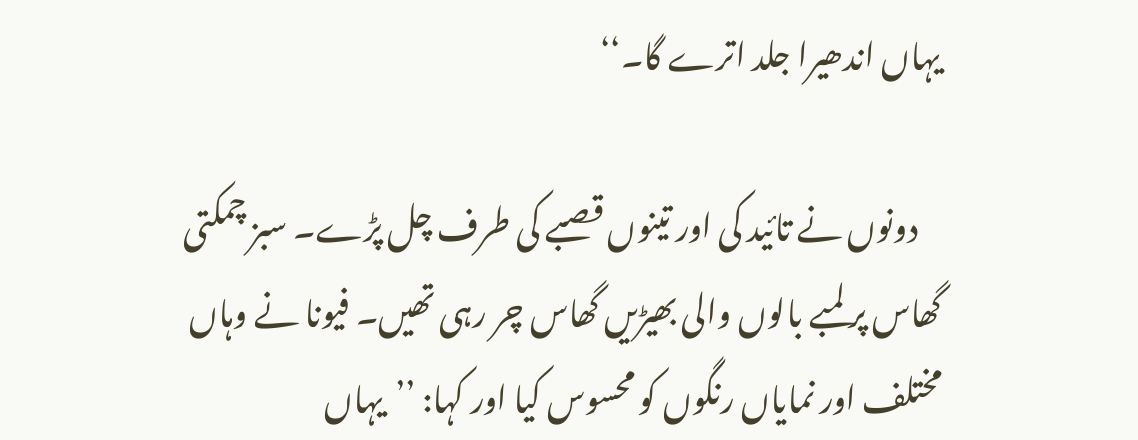یہاں اندھیرا جلد اترے گا۔‘‘

    دونوں نے تائید کی اور تینوں قصبے کی طرف چل پڑے۔ سبز چمکتی گھاس پر لمبے بالوں والی بھیڑیں گھاس چر رہی تھیں۔ فیونا نے وہاں مختلف اور نمایاں رنگوں کو محسوس کیا اور کہا: ’’یہاں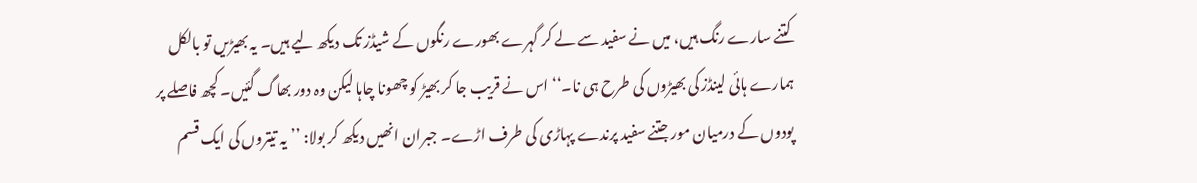کتنے سارے رنگ ہیں، میں نے سفید سے لے کر گہرے بھورے رنگوں کے شیڈز تک دیکھ لیے ہیں۔ یہ بھیڑیں تو بالکل ہمارے ہائی لینڈز کی بھیڑوں کی طرح ہی نا۔‘‘ اس نے قریب جا کر بھیڑ کو چھونا چاہا لیکن وہ دور بھاگ گئیں۔ کچھ فاصلے پر پودوں کے درمیان مور جتنے سفید پرندے پہاڑی کی طرف اڑے۔ جبران انھیں دیکھ کر بولا: ’’یہ تیتروں کی ایک قسم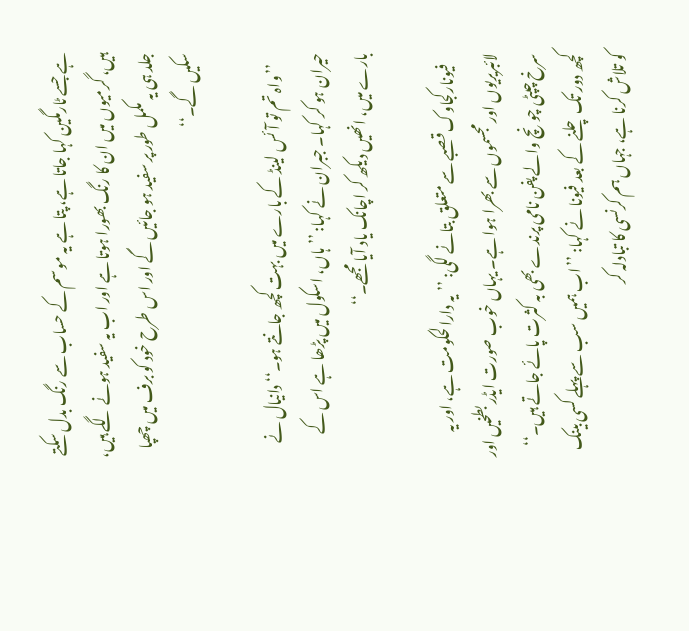ہے جسے ٹارمگین کہا جاتا ہے، پتا ہے یہ موسم کے حساب سے رنگ بدل سکتے ہیں، گرمیوں میں ان کا رنگ بھورا ہوتا ہے اور اب یہ سفید ہونے لگے ہیں، جلد ہی یہ مکمل طور پر سفید ہو جائیں گے اور اس طرح خود کو برف میں چھپا سکیں گے۔‘‘

    ’’واہ تم تو آئس لینڈ کے بارے میں بہت کچھ جانتے ہو۔‘‘ دانیال نے حیران ہو کر کہا۔ جبران نے کہا: ’’ہاں، اسکول میں پڑھا ہے اس کے بارے میں، انھیں دیکھ کر اچانک یاد آیا مجھے۔‘‘

    فیونارکجاوک قصبے سے متعلق بتانے لگی: ’’یہ دارالحکومت ہے، اور یہ لائبریریوں اور مجسموں سے بھرا ہوا ہے۔ یہاں خوب صورت ایڈر بطخیں اور سرخ چپٹی چونچ والے پفن نامی پرندے بھی بہ کثرت پائے جاتے ہیں۔‘‘ کچھ دور تک چلنے کے بعد فیونا نے کہا: ’’اب ہمیں سب سے پہلے کسی بینک کو تلاش کرنا ہے، جہاں ہم کرنسی کا تبادلہ کر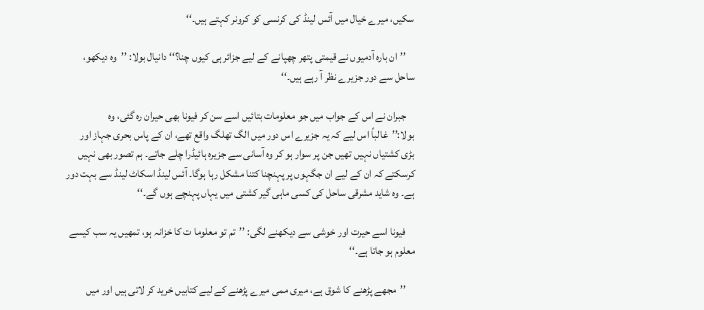سکیں، میرے خیال میں آئس لینڈ کی کرنسی کو کرونر کہتے ہیں۔‘‘

    ’’ان بارہ آدمیوں نے قیمتی پتھر چھپانے کے لیے جزائر ہی کیوں چنا؟‘‘ دانیال بولا: ’’وہ دیکھو، ساحل سے دور جزیرے نظر آ رہے ہیں۔‘‘

    جبران نے اس کے جواب میں جو معلومات بتائیں اسے سن کر فیونا بھی حیران رہ گئی، وہ بولا:’’غالباً اس لیے کہ یہ جزیرے اس دور میں الگ تھلگ واقع تھے، ان کے پاس بحری جہاز اور بڑی کشتیاں نہیں تھیں جن پر سوار ہو کر وہ آسانی سے جزیرہ ہائیڈرا چلے جاتے۔ ہم تصور بھی نہیں کرسکتے کہ ان کے لیے ان جگہوں پر پہنچنا کتنا مشکل رہا ہوگا۔ آئس لینڈ اسکاٹ لینڈ سے بہت دور ہے۔ وہ شاید مشرقی ساحل کی کسی ماہی گیر کشتی میں یہاں پہنچے ہوں گے۔‘‘

    فیونا اسے حیرت اور خوشی سے دیکھنے لگی: ’’تم تو معلوما ت کا خزانہ ہو، تمھیں یہ سب کیسے معلوم ہو جاتا ہے۔‘‘

    ’’مجھے پڑھنے کا شوق ہے، میری ممی میرے پڑھنے کے لیے کتابیں خرید کر لاتی ہیں اور میں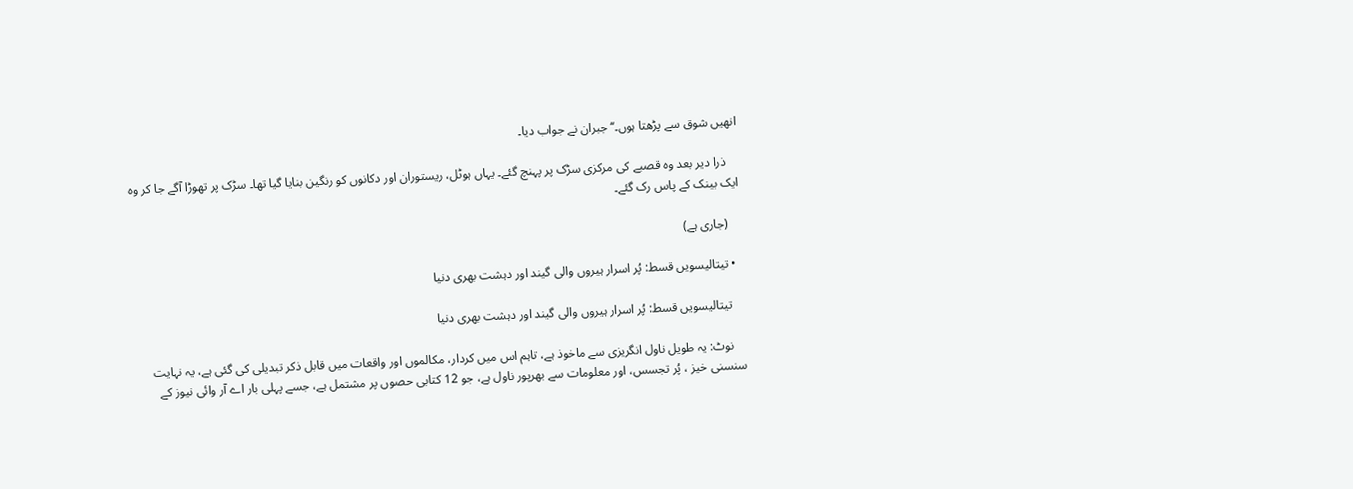انھیں شوق سے پڑھتا ہوں۔‘‘ جبران نے جواب دیا۔

    ذرا دیر بعد وہ قصبے کی مرکزی سڑک پر پہنچ گئے۔ یہاں ہوٹل، ریستوران اور دکانوں کو رنگین بنایا گیا تھا۔ سڑک پر تھوڑا آگے جا کر وہ ایک بینک کے پاس رک گئے۔

    (جاری ہے)

  • تیتالیسویں قسط: پُر اسرار ہیروں والی گیند اور دہشت بھری دنیا

    تیتالیسویں قسط: پُر اسرار ہیروں والی گیند اور دہشت بھری دنیا

    نوٹ: یہ طویل ناول انگریزی سے ماخوذ ہے، تاہم اس میں کردار، مکالموں اور واقعات میں قابل ذکر تبدیلی کی گئی ہے، یہ نہایت سنسنی خیز ، پُر تجسس، اور معلومات سے بھرپور ناول ہے، جو 12 کتابی حصوں پر مشتمل ہے، جسے پہلی بار اے آر وائی نیوز کے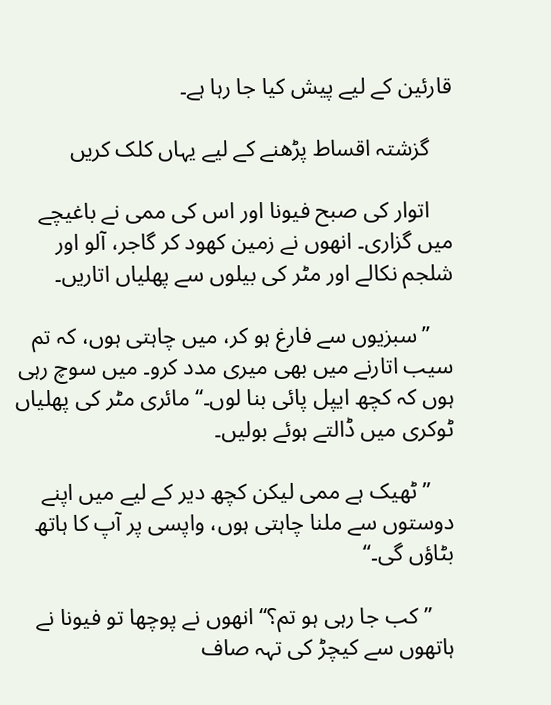قارئین کے لیے پیش کیا جا رہا ہے۔

    گزشتہ اقساط پڑھنے کے لیے یہاں کلک کریں

    اتوار کی صبح فیونا اور اس کی ممی نے باغیچے میں گزاری۔ انھوں نے زمین کھود کر گاجر، آلو اور شلجم نکالے اور مٹر کی بیلوں سے پھلیاں اتاریں۔

    ’’سبزیوں سے فارغ ہو کر، میں چاہتی ہوں، کہ تم سیب اتارنے میں بھی میری مدد کرو۔ میں سوچ رہی ہوں کہ کچھ ایپل پائی بنا لوں۔‘‘ مائری مٹر کی پھلیاں ٹوکری میں ڈالتے ہوئے بولیں۔

    ’’ٹھیک ہے ممی لیکن کچھ دیر کے لیے میں اپنے دوستوں سے ملنا چاہتی ہوں، واپسی پر آپ کا ہاتھ بٹاؤں گی۔‘‘

    ’’کب جا رہی ہو تم؟‘‘ انھوں نے پوچھا تو فیونا نے ہاتھوں سے کیچڑ کی تہہ صاف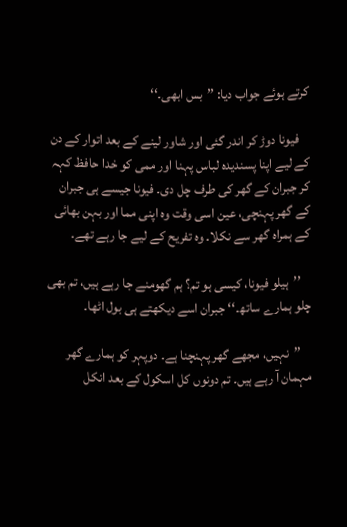کرتے ہوئے جواب دیا: ’’بس ابھی۔‘‘

    فیونا دوڑ کر اندر گئی اور شاور لینے کے بعد اتوار کے دن کے لیے اپنا پسندیدہ لباس پہنا اور ممی کو خدا حافظ کہہ کر جبران کے گھر کی طرف چل دی۔ فیونا جیسے ہی جبران کے گھر پہنچی، عین اسی وقت وہ اپنی مما اور بہن بھائی کے ہمراہ گھر سے نکلا۔ وہ تفریح کے لیے جا رہے تھے۔

    ’’ہیلو فیونا، کیسی ہو تم؟ ہم گھومنے جا رہے ہیں، تم بھی چلو ہمارے ساتھ۔‘‘ جبران اسے دیکھتے ہی بول اٹھا۔

    ’’نہیں، مجھے گھر پہنچنا ہے۔ دوپہر کو ہمارے گھر مہمان آ رہے ہیں۔ تم دونوں کل اسکول کے بعد انکل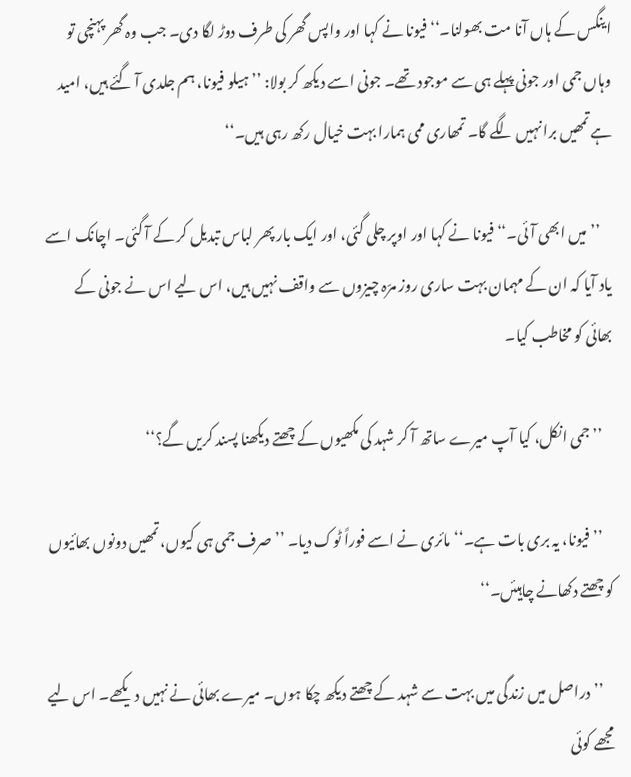اینگس کے ہاں آنا مت بھولنا۔‘‘ فیونا نے کہا اور واپس گھر کی طرف دوڑ لگا دی۔ جب وہ گھر پہنچی تو وہاں جمی اور جونی پہلے ہی سے موجود تھے۔ جونی اسے دیکھ کر بولا: ’’ہیلو فیونا، ہم جلدی آ گئے ہیں، امید ہے تمھیں برا نہیں لگے گا۔ تمھاری ممی ہمارا بہت خیال رکھ رہی ہیں۔‘‘

    ’’میں ابھی آئی۔‘‘ فیونا نے کہا اور اوپر چلی گئی، اور ایک بار پھر لباس تبدیل کر کے آ گئی۔ اچانک اسے یاد آیا کہ ان کے مہمان بہت ساری روز مرّہ چیزوں سے واقف نہیں ہیں، اس لیے اس نے جونی کے بھائی کو مخاطب کیا۔

    ’’جمی انکل، کیا آپ میرے ساتھ آ کر شہد کی مکھیوں کے چھتے دیکھنا پسند کریں گے؟‘‘

    ’’فیونا، یہ بری بات ہے۔‘‘ مائری نے اسے فوراً ٹوک دیا۔ ’’صرف جمی ہی کیوں، تمھیں دونوں بھائیوں کو چھتے دکھانے چاہیئں۔‘‘

    ’’دراصل میں زندگی میں بہت سے شہد کے چھتے دیکھ چکا ہوں۔ میرے بھائی نے نہیں دیکھے۔ اس لیے مجھے کوئی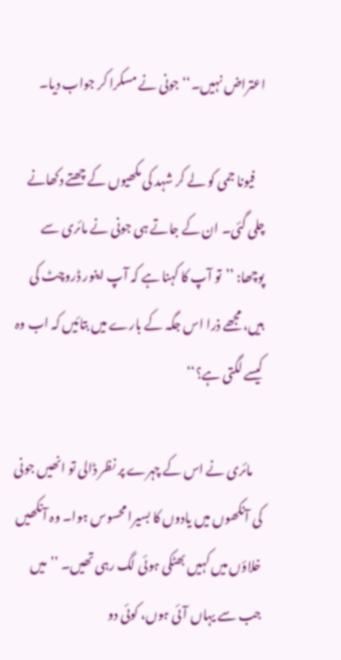اعتراض نہیں۔‘‘ جونی نے مسکرا کر جواب دیا۔

    فیونا جمی کو لے کر شہد کی مکھیوں کے چھتے دکھانے چلی گئی۔ ان کے جاتے ہی جونی نے مائری سے پوچھا: ’’تو آپ کا کہنا ہے کہ آپ اینور ڈروچٹ کی ہیں، مجھے ذرا اس جگہ کے بارے میں بتائیں کہ اب وہ کیسے لگتی ہے؟‘‘

    مائری نے اس کے چہرے پر نظر ڈالی تو انھیں جونی کی آنکھوں میں یادوں کا بسیرا محسوس ہوا۔ وہ آنکھیں خلاؤں میں کہیں بھٹکی ہوئی لگ رہی تھیں۔ ’’میں جب سے یہاں آئی ہوں، کوئی دو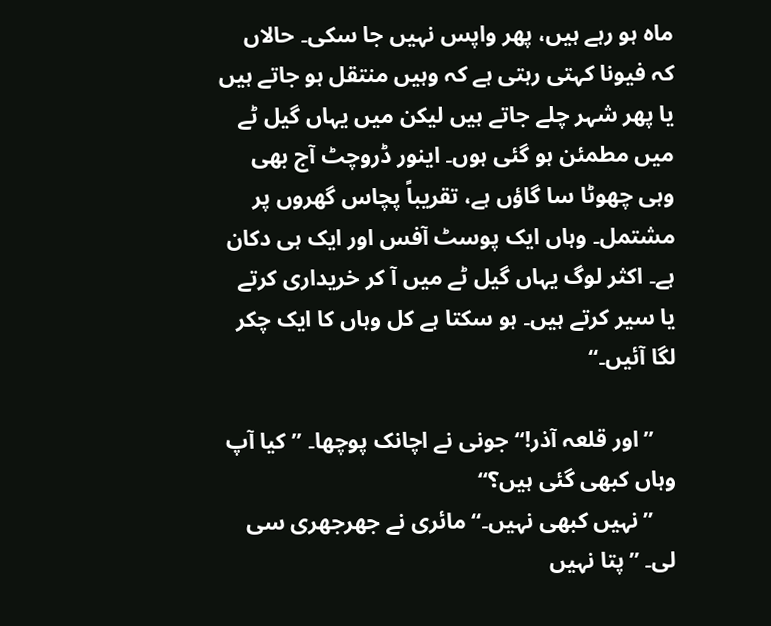ماہ ہو رہے ہیں، پھر واپس نہیں جا سکی۔ حالاں کہ فیونا کہتی رہتی ہے کہ وہیں منتقل ہو جاتے ہیں یا پھر شہر چلے جاتے ہیں لیکن میں یہاں گیل ٹے میں مطمئن ہو گئی ہوں۔ اینور ڈروچٹ آج بھی وہی چھوٹا سا گاؤں ہے، تقریباً پچاس گھروں پر مشتمل۔ وہاں ایک پوسٹ آفس اور ایک ہی دکان ہے۔ اکثر لوگ یہاں گیل ٹے میں آ کر خریداری کرتے یا سیر کرتے ہیں۔ ہو سکتا ہے کل وہاں کا ایک چکر لگا آئیں۔‘‘

    ’’اور قلعہ آذر!‘‘ جونی نے اچانک پوچھا۔ ’’کیا آپ وہاں کبھی گئی ہیں؟‘‘
    ’’نہیں کبھی نہیں۔‘‘ مائری نے جھرجھری سی لی۔ ’’پتا نہیں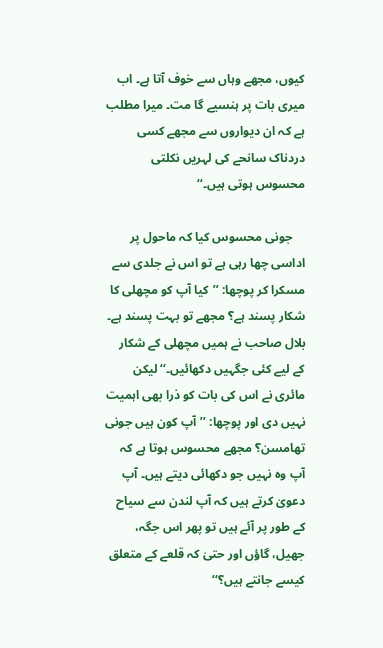کیوں، مجھے وہاں سے خوف آتا ہے۔ اب میری بات پر ہنسیے گا مت۔ میرا مطلب ہے کہ ان دیواروں سے مجھے کسی دردناک سانحے کی لہریں نکلتی محسوس ہوتی ہیں۔‘‘

    جونی محسوس کیا کہ ماحول پر اداسی چھا رہی ہے تو اس نے جلدی سے مسکرا کر پوچھا: ’’کیا آپ کو مچھلی کا شکار پسند ہے؟ مجھے تو بہت پسند ہے۔ بلال صاحب نے ہمیں مچھلی کے شکار کے لیے کئی جگہیں دکھائیں۔‘‘ لیکن مائری نے اس کی بات کو ذرا بھی اہمیت نہیں دی اور پوچھا: ’’آپ کون ہیں جونی تھامسن؟ مجھے محسوس ہوتا ہے کہ آپ وہ نہیں جو دکھائی دیتے ہیں۔ آپ دعویٰ کرتے ہیں کہ آپ لندن سے سیاح کے طور پر آئے ہیں تو پھر اس جگہ، جھیل، گاؤں اور حتیٰ کہ قلعے کے متعلق کیسے جانتے ہیں؟‘‘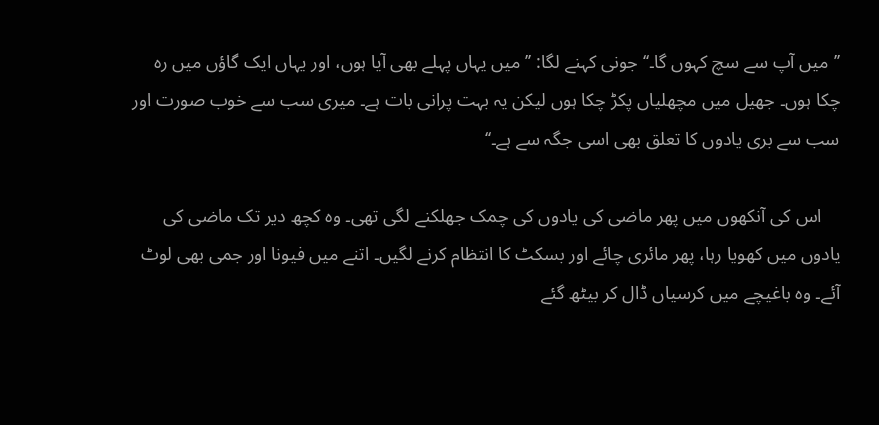’’میں آپ سے سچ کہوں گا۔‘‘ جونی کہنے لگا: ’’میں یہاں پہلے بھی آیا ہوں، اور یہاں ایک گاؤں میں رہ چکا ہوں۔ جھیل میں مچھلیاں پکڑ چکا ہوں لیکن یہ بہت پرانی بات ہے۔ میری سب سے خوب صورت اور سب سے بری یادوں کا تعلق بھی اسی جگہ سے ہے۔‘‘

    اس کی آنکھوں میں پھر ماضی کی یادوں کی چمک جھلکنے لگی تھی۔ وہ کچھ دیر تک ماضی کی یادوں میں کھویا رہا، پھر مائری چائے اور بسکٹ کا انتظام کرنے لگیں۔ اتنے میں فیونا اور جمی بھی لوٹ آئے۔ وہ باغیچے میں کرسیاں ڈال کر بیٹھ گئے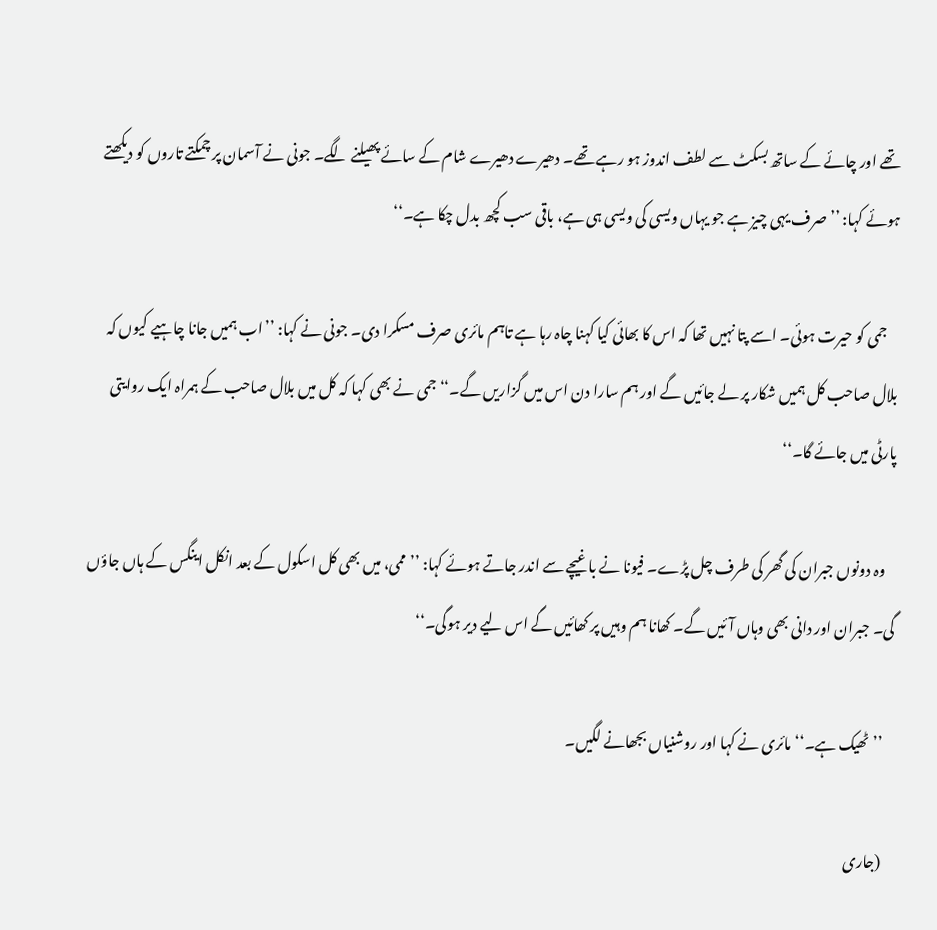تھے اور چائے کے ساتھ بسکٹ سے لطف اندوز ہو رہے تھے۔ دھیرے دھیرے شام کے سائے پھیلنے لگے۔ جونی نے آسمان پر چمکتے تاروں کو دیکھتے ہوئے کہا: ’’صرف یہی چیز ہے جو یہاں ویسی کی ویسی ہی ہے، باقی سب کچھ بدل چکا ہے۔‘‘

    جمی کو حیرت ہوئی۔ اسے پتا نہیں تھا کہ اس کا بھائی کیا کہنا چاہ رہا ہے تاہم مائری صرف مسکرا دی۔ جونی نے کہا: ’’اب ہمیں جانا چاہیے کیوں کہ بلال صاحب کل ہمیں شکار پر لے جائیں گے اور ہم سارا دن اس میں گزاریں گے۔‘‘ جمی نے بھی کہا کہ کل میں بلال صاحب کے ہمراہ ایک روایتی پارٹی میں جائے گا۔‘‘

    وہ دونوں جبران کی گھر کی طرف چل پڑے۔ فیونا نے باغیچے سے اندر جاتے ہوئے کہا: ’’ممی، میں بھی کل اسکول کے بعد انکل اینگس کے ہاں جاؤں گی۔ جبران اور دانی بھی وہاں آئیں گے۔ کھانا ہم وہیں پر کھائیں گے اس لیے دیر ہوگی۔‘‘

    ’’ٹھیک ہے۔‘‘ مائری نے کہا اور روشنیاں بجھانے لگیں۔

    (جاری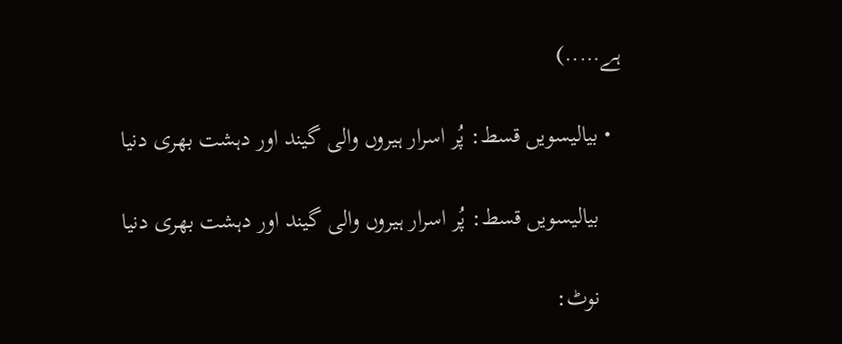ہے…..)

  • بیالیسویں قسط: پُر اسرار ہیروں والی گیند اور دہشت بھری دنیا

    بیالیسویں قسط: پُر اسرار ہیروں والی گیند اور دہشت بھری دنیا

    نوٹ: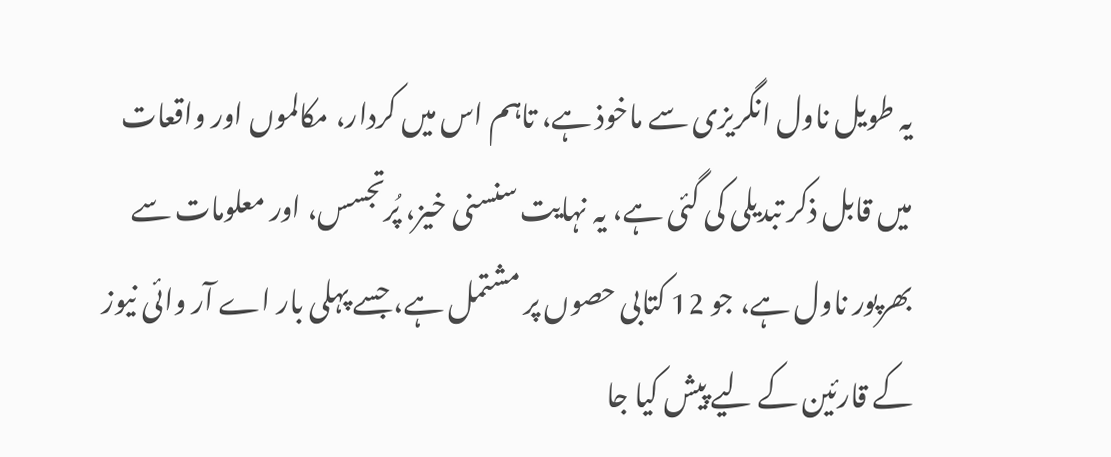یہ طویل ناول انگریزی سے ماخوذ ہے، تاہم اس میں کردار، مکالموں اور واقعات میں قابل ذکر تبدیلی کی گئی ہے، یہ نہایت سنسنی خیز، پُرتجسس، اور معلومات سے بھرپور ناول ہے، جو 12 کتابی حصوں پر مشتمل ہے، جسے پہلی بار اے آر وائی نیوز کے قارئین کے لیے پیش کیا جا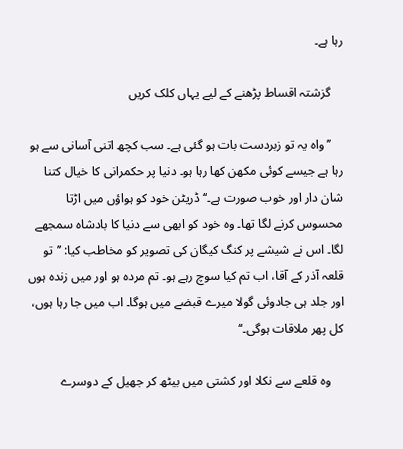رہا ہے۔

    گزشتہ اقساط پڑھنے کے لیے یہاں کلک کریں

    ’’واہ یہ تو زبردست بات ہو گئی ہے۔ سب کچھ اتنی آسانی سے ہو رہا ہے جیسے کوئی مکھن کھا رہا ہو۔ دنیا پر حکمرانی کا خیال کتنا شان دار اور خوب صورت ہے۔‘‘ ڈریٹن خود کو ہواؤں میں اڑتا محسوس کرنے لگا تھا۔ وہ خود کو ابھی سے دنیا کا بادشاہ سمجھے لگا۔ اس نے شیشے پر کنگ کیگان کی تصویر کو مخاطب کیا: ’’تو قلعہ آذر کے آقا، اب تم کیا سوچ رہے ہو۔ تم مردہ ہو اور میں زندہ ہوں اور جلد ہی جادوئی گولا میرے قبضے میں ہوگا۔ اب میں جا رہا ہوں، کل پھر ملاقات ہوگی۔‘‘

    وہ قلعے سے نکلا اور کشتی میں بیٹھ کر جھیل کے دوسرے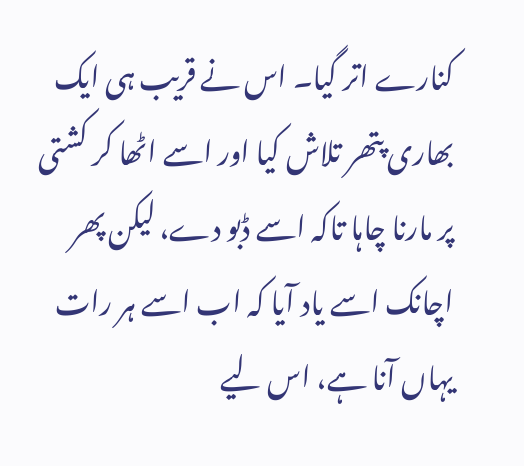کنارے اتر گیا۔ اس نے قریب ہی ایک بھاری پتھر تلاش کیا اور اسے اٹھا کر کشتی پر مارنا چاہا تاکہ اسے ڈبو دے، لیکن پھر اچانک اسے یاد آیا کہ اب اسے ہر رات یہاں آنا ہے، اس لیے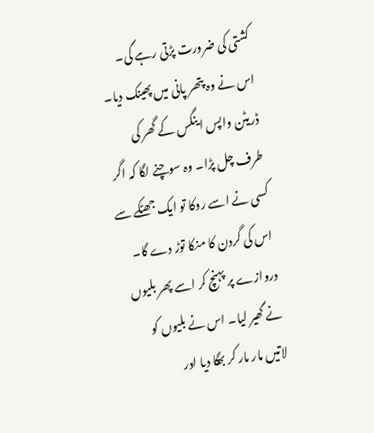کشتی کی ضرورت پڑتی رہے گی۔ اس نے وہ پتھر پانی میں پھینک دیا۔ ڈریٹن واپس اینگس کے گھر کی طرف چل پڑا۔ وہ سوچنے لگا کہ اگر کسی نے اسے روکا تو ایک جھٹکے سے اس کی گردن کا منکا توڑ دے گا۔ دروازے پر پہنچ کر اسے پھر بلیوں نے گھیر لیا۔ اس نے بلیوں کو لاتیں مار مار کر بھگا دیا اور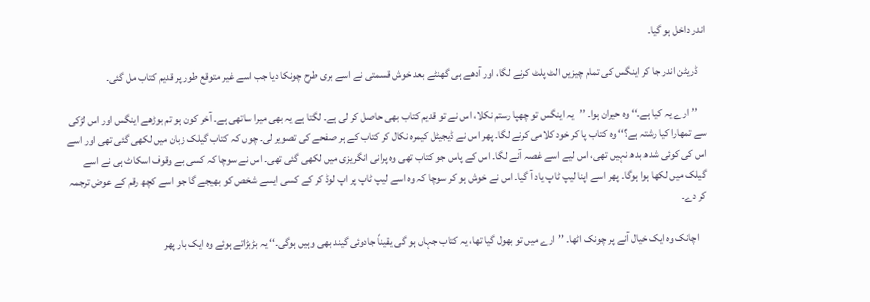اندر داخل ہو گیا۔

    ڈریٹن اندر جا کر اینگس کی تمام چیزیں الٹ پلٹ کرنے لگا، اور آدھے ہی گھنٹے بعد خوش قسمتی نے اسے بری طرح چونکا دیا جب اسے غیر متوقع طور پر قدیم کتاب مل گئی۔

    ’’ارے یہ کیا ہے۔‘‘ وہ حیران ہوا۔ ’’یہ اینگس تو چھپا رستم نکلا، اس نے تو قدیم کتاب بھی حاصل کر لی ہے۔ لگتا ہے یہ بھی میرا ساتھی ہے۔ آخر کون ہو تم بوڑھے اینگس اور اس لڑکی سے تمھارا کیا رشتہ ہے؟‘‘ وہ کتاب پا کر خود کلامی کرنے لگا۔ پھر اس نے ڈیجیٹل کیمرہ نکال کر کتاب کے ہر صفحے کی تصویر لی۔ چوں کہ کتاب گیلک زبان میں لکھی گئی تھی اور اسے اس کی کوئی شدھ بدھ نہیں تھی، اس لیے اسے غصہ آنے لگا۔ اس کے پاس جو کتاب تھی وہ پرانی انگریزی میں لکھی گئی تھی۔ اس نے سوچا کہ کسی بے وقوف اسکاٹ ہی نے اسے گیلک میں لکھا ہوا ہوگا۔ پھر اسے اپنا لیپ ٹاپ یاد آ گیا۔ اس نے خوش ہو کر سوچا کہ وہ اسے لیپ ٹاپ پر اپ لوڈ کر کے کسی ایسے شخص کو بھیجے گا جو اسے کچھ رقم کے عوض ترجمہ کر دے۔

    اچانک وہ ایک خیال آنے پر چونک اٹھا۔ ’’ارے میں تو بھول گیا تھا، یہ کتاب جہاں ہو گی یقیناً جادوئی گیند بھی وہیں ہوگی۔‘‘ یہ بڑبڑاتے ہوئے وہ ایک بار پھر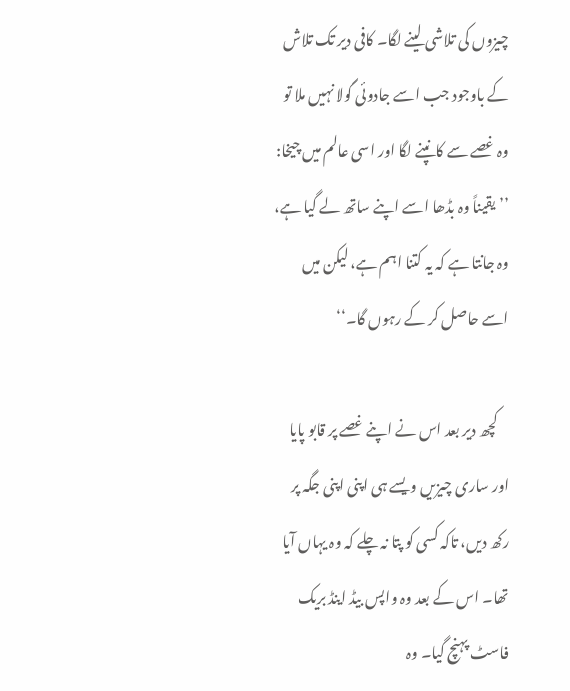چیزوں کی تلاشی لینے لگا۔ کافی دیر تک تلاش کے باوجود جب اسے جادوئی گولا نہیں ملا تو وہ غصے سے کانپنے لگا اور اسی عالم میں چیخا: ’’یقیناً وہ بڈھا اسے اپنے ساتھ لے گیا ہے، وہ جانتا ہے کہ یہ کتنا اہم ہے، لیکن میں اسے حاصل کر کے رہوں گا۔‘‘

    کچھ دیر بعد اس نے اپنے غصے پر قابو پایا اور ساری چیزیں ویسے ہی اپنی اپنی جگہ پر رکھ دیں، تاکہ کسی کو پتا نہ چلے کہ وہ یہاں آیا تھا۔ اس کے بعد وہ واپس بیڈ اینڈ بریک فاسٹ پہنچ گیا۔ وہ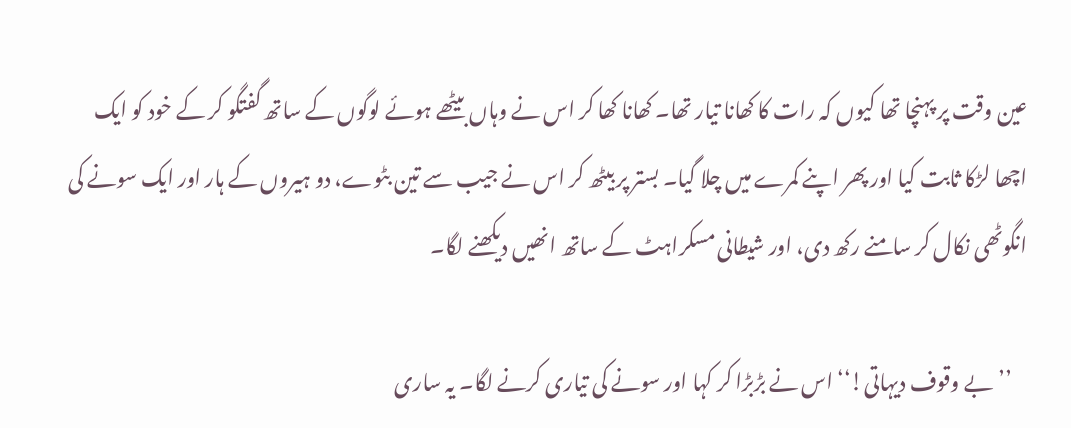عین وقت پر پہنچا تھا کیوں کہ رات کا کھانا تیار تھا۔ کھانا کھا کر اس نے وہاں بیٹھے ہوئے لوگوں کے ساتھ گفتگو کر کے خود کو ایک اچھا لڑکا ثابت کیا اور پھر اپنے کمرے میں چلا گیا۔ بستر پر بیٹھ کر اس نے جیب سے تین بٹوے، دو ہیروں کے ہار اور ایک سونے کی انگوٹھی نکال کر سامنے رکھ دی، اور شیطانی مسکراہٹ کے ساتھ انھیں دیکھنے لگا۔

    ’’بے وقوف دیہاتی!‘‘ اس نے بڑبڑا کر کہا اور سونے کی تیاری کرنے لگا۔ یہ ساری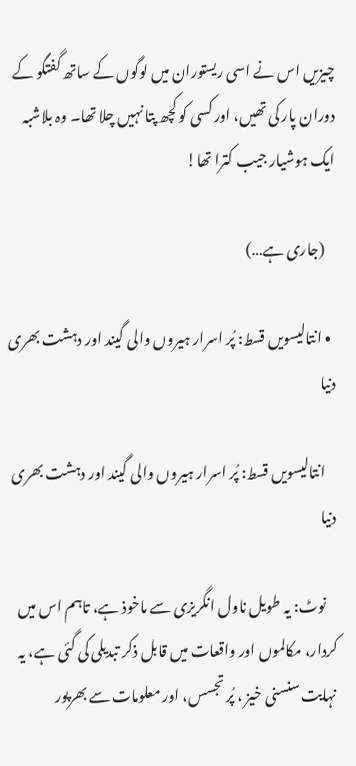چیزیں اس نے اسی ریستوران میں لوگوں کے ساتھ گفتگو کے دوران پار کی تھیں، اور کسی کو کچھ پتا نہیں چلا تھا۔ وہ بلاشبہ ایک ہوشیار جیب کترا تھا!

    (جاری ہے…)

  • انتالیسویں قسط: پُر اسرار ہیروں والی گیند اور دہشت بھری دنیا

    انتالیسویں قسط: پُر اسرار ہیروں والی گیند اور دہشت بھری دنیا

    نوٹ: یہ طویل ناول انگریزی سے ماخوذ ہے، تاہم اس میں کردار، مکالموں اور واقعات میں قابل ذکر تبدیلی کی گئی ہے، یہ نہایت سنسنی خیز ، پُر تجسس، اور معلومات سے بھرپور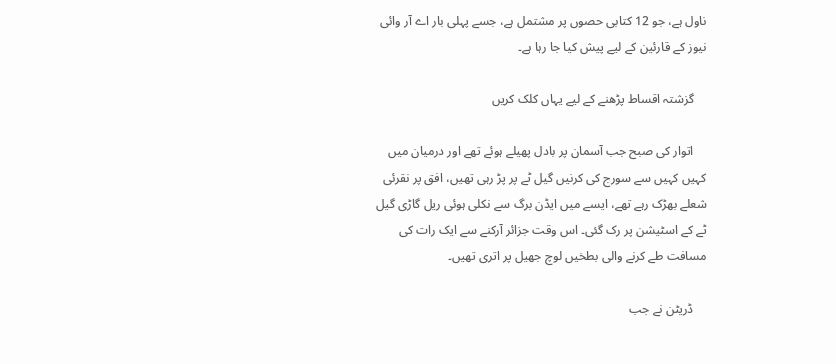ناول ہے، جو 12 کتابی حصوں پر مشتمل ہے، جسے پہلی بار اے آر وائی نیوز کے قارئین کے لیے پیش کیا جا رہا ہے۔

    گزشتہ اقساط پڑھنے کے لیے یہاں کلک کریں

    اتوار کی صبح جب آسمان پر بادل پھیلے ہوئے تھے اور درمیان میں کہیں کہیں سے سورج کی کرنیں گیل ٹے پر پڑ رہی تھیں، افق پر نقرئی شعلے بھڑک رہے تھے، ایسے میں ایڈن برگ سے نکلی ہوئی ریل گاڑی گیل ٹے کے اسٹیشن پر رک گئی۔ اس وقت جزائر آرکنے سے ایک رات کی مسافت طے کرنے والی بطخیں لوچ جھیل پر اتری تھیں۔

    ڈریٹن نے جب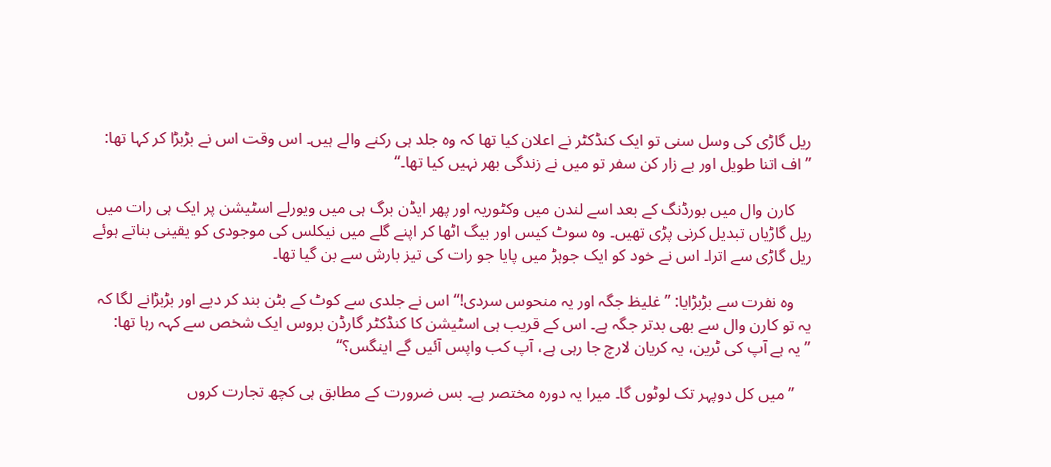ریل گاڑی کی وسل سنی تو ایک کنڈکٹر نے اعلان کیا تھا کہ وہ جلد ہی رکنے والے ہیں۔ اس وقت اس نے بڑبڑا کر کہا تھا: ’’اف اتنا طویل اور بے زار کن سفر تو میں نے زندگی بھر نہیں کیا تھا۔‘‘

    کارن وال میں بورڈنگ کے بعد اسے لندن میں وکٹوریہ اور پھر ایڈن برگ ہی میں ویورلے اسٹیشن پر ایک ہی رات میں ریل گاڑیاں تبدیل کرنی پڑی تھیں۔ وہ سوٹ کیس اور بیگ اٹھا کر اپنے گلے میں نیکلس کی موجودی کو یقینی بناتے ہوئے ریل گاڑی سے اترا۔ اس نے خود کو ایک جوہڑ میں پایا جو رات کی تیز بارش سے بن گیا تھا۔

    وہ نفرت سے بڑبڑایا: ’’غلیظ جگہ اور یہ منحوس سردی!‘‘ اس نے جلدی سے کوٹ کے بٹن بند کر دیے اور بڑبڑانے لگا کہ یہ تو کارن وال سے بھی بدتر جگہ ہے۔ اس کے قریب ہی اسٹیشن کا کنڈکٹر گارڈن بروس ایک شخص سے کہہ رہا تھا: ’’یہ ہے آپ کی ٹرین، یہ کریان لارچ جا رہی ہے، آپ کب واپس آئیں گے اینگس؟‘‘

    ’’میں کل دوپہر تک لوٹوں گا۔ میرا یہ دورہ مختصر ہے۔ بس ضرورت کے مطابق ہی کچھ تجارت کروں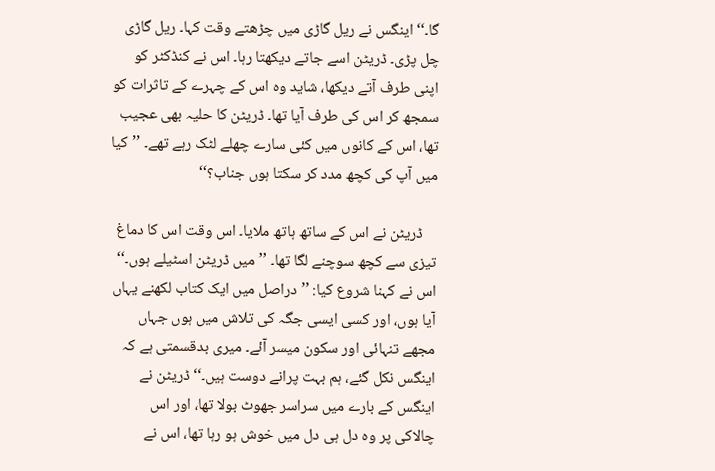گا۔‘‘ اینگس نے ریل گاڑی میں چڑھتے وقت کہا۔ ریل گاڑی چل پڑی۔ ڈریٹن اسے جاتے دیکھتا رہا۔ اس نے کنڈکٹر کو اپنی طرف آتے دیکھا، شاید وہ اس کے چہرے کے تاثرات کو سمجھ کر اس کی طرف آیا تھا۔ ڈریٹن کا حلیہ بھی عجیب تھا، اس کے کانوں میں کئی سارے چھلے لٹک رہے تھے۔ ’’کیا میں آپ کی کچھ مدد کر سکتا ہوں جناب؟‘‘

    ڈریٹن نے اس کے ساتھ ہاتھ ملایا۔ اس وقت اس کا دماغ تیزی سے کچھ سوچنے لگا تھا۔ ’’میں ڈریٹن اسٹیلے ہوں۔‘‘ اس نے کہنا شروع کیا: ’’دراصل میں ایک کتاب لکھنے یہاں آیا ہوں، اور کسی ایسی جگہ کی تلاش میں ہوں جہاں مجھے تنہائی اور سکون میسر آئے۔ میری بدقسمتی ہے کہ اینگس نکل گئے، ہم بہت پرانے دوست ہیں۔‘‘ ڈریٹن نے اینگس کے بارے میں سراسر جھوٹ بولا تھا، اور اس چالاکی پر وہ دل ہی دل میں خوش ہو رہا تھا، اس نے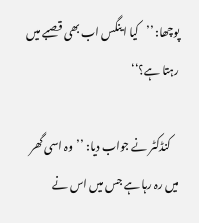پوچھا: ’’کیا اینگس اب بھی قصبے میں رہتا ہے؟‘‘

    کنڈکٹر نے جواب دیا: ’’وہ اسی گھر میں رہ رہا ہے جس میں اس نے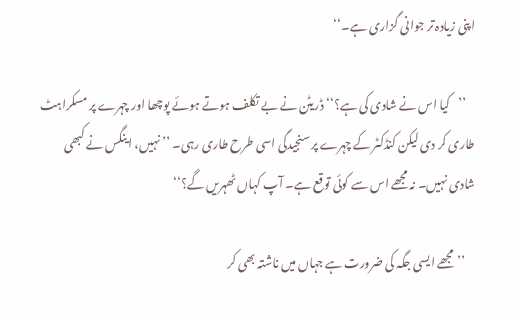اپنی زیادہ تر جوانی گزاری ہے۔‘‘

    ’’کیا اس نے شادی کی ہے؟‘‘ ڈریٹن نے بے تکلف ہوتے ہوئے پوچھا اور چہرے پر مسکراہٹ طاری کر دی لیکن کنڈکٹر کے چہرے پر سنجیدگی اسی طرح طاری رہی۔ ’’نہیں، اینگس نے کبھی شادی نہیں۔ نہ مجھے اس سے کوئی توقع ہے۔ آپ کہاں ٹھہریں گے؟‘‘

    ’’مجھے ایسی جگہ کی ضرورت ہے جہاں میں ناشتہ بھی کر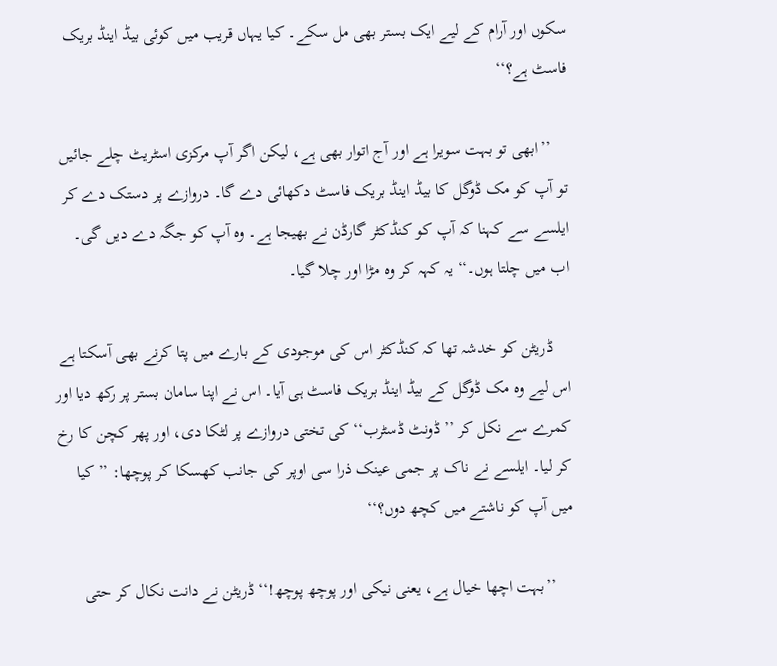سکوں اور آرام کے لیے ایک بستر بھی مل سکے۔ کیا یہاں قریب میں کوئی بیڈ اینڈ بریک فاسٹ ہے؟‘‘

    ’’ابھی تو بہت سویرا ہے اور آج اتوار بھی ہے، لیکن اگر آپ مرکزی اسٹریٹ چلے جائیں تو آپ کو مک ڈوگل کا بیڈ اینڈ بریک فاسٹ دکھائی دے گا۔ دروازے پر دستک دے کر ایلسے سے کہنا کہ آپ کو کنڈکٹر گارڈن نے بھیجا ہے۔ وہ آپ کو جگہ دے دیں گی۔ اب میں چلتا ہوں۔‘‘ یہ کہہ کر وہ مڑا اور چلا گیا۔

    ڈریٹن کو خدشہ تھا کہ کنڈکٹر اس کی موجودی کے بارے میں پتا کرنے بھی آسکتا ہے اس لیے وہ مک ڈوگل کے بیڈ اینڈ بریک فاسٹ ہی آیا۔ اس نے اپنا سامان بستر پر رکھ دیا اور کمرے سے نکل کر ’’ڈونٹ ڈسٹرب‘‘ کی تختی دروازے پر لٹکا دی، اور پھر کچن کا رخ کر لیا۔ ایلسے نے ناک پر جمی عینک ذرا سی اوپر کی جانب کھسکا کر پوچھا: ’’کیا میں آپ کو ناشتے میں کچھ دوں؟‘‘

    ’’بہت اچھا خیال ہے، یعنی نیکی اور پوچھ پوچھ!‘‘ ڈریٹن نے دانت نکال کر حتی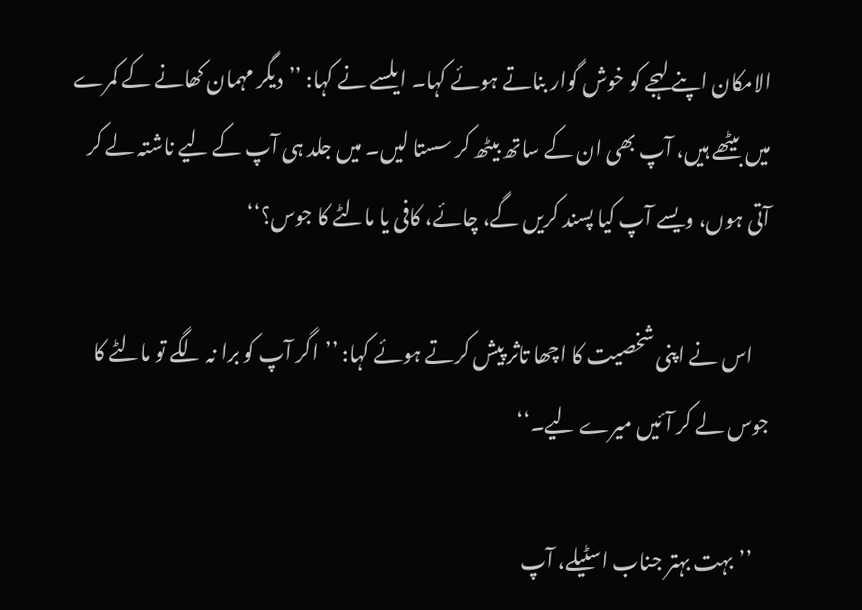الامکان اپنے لہجے کو خوش گوار بناتے ہوئے کہا۔ ایلسے نے کہا: ’’دیگر مہمان کھانے کے کمرے میں بیٹھے ہیں، آپ بھی ان کے ساتھ بیٹھ کر سستا لیں۔ میں جلد ہی آپ کے لیے ناشتہ لے کر آتی ہوں، ویسے آپ کیا پسند کریں گے، چائے، کافی یا مالٹے کا جوس؟‘‘

    اس نے اپنی شخصیت کا اچھا تاثر پیش کرتے ہوئے کہا: ’’اگر آپ کو برا نہ لگے تو مالٹے کا جوس لے کر آئیں میرے لیے۔‘‘

    ’’بہت بہتر جناب اسٹیلے، آپ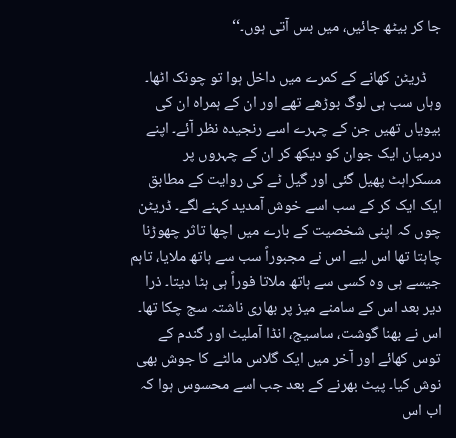جا کر بیٹھ جائیں، میں بس آتی ہوں۔‘‘

    ڈریٹن کھانے کے کمرے میں داخل ہوا تو چونک اٹھا۔ وہاں سب ہی لوگ بوڑھے تھے اور ان کے ہمراہ ان کی بیویاں تھیں جن کے چہرے اسے رنجیدہ نظر آئے۔ اپنے درمیان ایک جوان کو دیکھ کر ان کے چہروں پر مسکراہٹ پھیل گئی اور گیل ٹے کی روایت کے مطابق ایک ایک کر کے سب اسے خوش آمدید کہنے لگے۔ ڈریٹن چوں کہ اپنی شخصیت کے بارے میں اچھا تاثر چھوڑنا چاہتا تھا اس لیے اس نے مجبوراً سب سے ہاتھ ملایا، تاہم جیسے ہی وہ کسی سے ہاتھ ملاتا فوراً ہی ہٹا دیتا۔ ذرا دیر بعد اس کے سامنے میز پر بھاری ناشتہ سج چکا تھا۔ اس نے بھنا گوشت، ساسیج، انڈا آملیٹ اور گندم کے توس کھائے اور آخر میں ایک گلاس مالٹے کا جوش بھی نوش کیا۔ پیٹ بھرنے کے بعد جب اسے محسوس ہوا کہ اب اس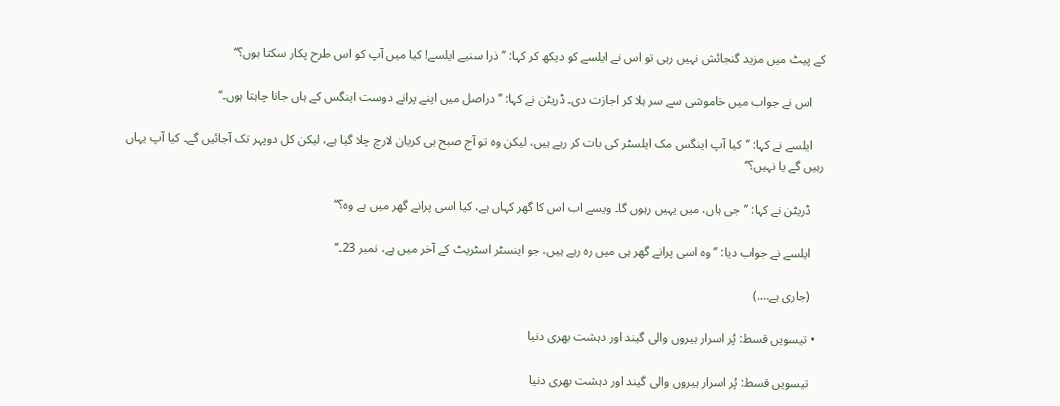کے پیٹ میں مزید گنجائش نہیں رہی تو اس نے ایلسے کو دیکھ کر کہا: ’’ذرا سنیے ایلسے! کیا میں آپ کو اس طرح پکار سکتا ہوں؟‘‘

    اس نے جواب میں خاموشی سے سر ہلا کر اجازت دی۔ ڈریٹن نے کہا: ’’دراصل میں اپنے پرانے دوست اینگس کے ہاں جانا چاہتا ہوں۔‘‘

    ایلسے نے کہا: ’’کیا آپ اینگس مک ایلسٹر کی بات کر رہے ہیں، لیکن وہ تو آج صبح ہی کریان لارچ چلا گیا ہے، لیکن کل دوپہر تک آجائیں گے۔ کیا آپ یہاں رہیں گے یا نہیں؟‘‘

    ڈریٹن نے کہا: ’’جی ہاں، میں یہیں رہوں گا۔ ویسے اب اس کا گھر کہاں ہے، کیا اسی پرانے گھر میں ہے وہ؟‘‘

    ایلسے نے جواب دیا: ’’وہ اسی پرانے گھر ہی میں رہ رہے ہیں، جو اینسٹر اسٹریٹ کے آخر میں ہے، نمبر 23۔‘‘

    (جاری ہے….)

  • تیسویں قسط: پُر اسرار ہیروں والی گیند اور دہشت بھری دنیا

    تیسویں قسط: پُر اسرار ہیروں والی گیند اور دہشت بھری دنیا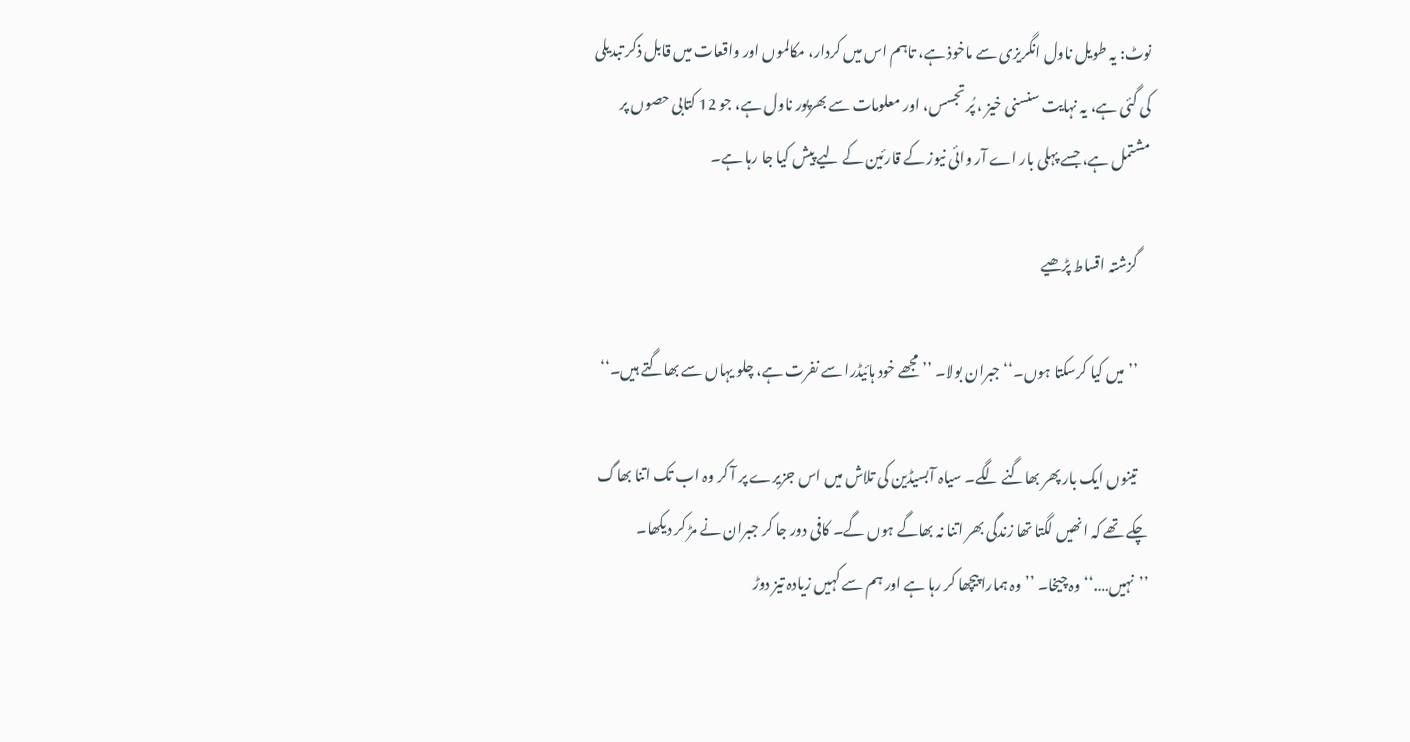نوٹ: یہ طویل ناول انگریزی سے ماخوذ ہے، تاہم اس میں کردار، مکالموں اور واقعات میں قابل ذکر تبدیلی کی گئی ہے، یہ نہایت سنسنی خیز ، پُر تجسس، اور معلومات سے بھرپور ناول ہے، جو 12 کتابی حصوں پر مشتمل ہے، جسے پہلی بار اے آر وائی نیوز کے قارئین کے لیے پیش کیا جا رہا ہے۔

    گزشتہ اقساط پڑھیے

    ’’میں کیا کرسکتا ہوں۔‘‘ جبران بولا۔ ’’مجھے خود ہائیڈرا سے نفرت ہے، چلو یہاں سے بھاگتے ہیں۔‘‘

    تینوں ایک بار پھر بھاگنے لگے۔ سیاہ آبسیڈین کی تلاش میں اس جزیرے پر آ کر وہ اب تک اتنا بھاگ چکے تھے کہ انھیں لگتا تھا زندگی بھر اتنا نہ بھاگے ہوں گے۔ کافی دور جا کر جبران نے مڑ کر دیکھا۔ ’’نہیں….‘‘ وہ چیخا۔ ’’وہ ہمارا پیچھا کر رہا ہے اور ہم سے کہیں زیادہ تیز دوڑ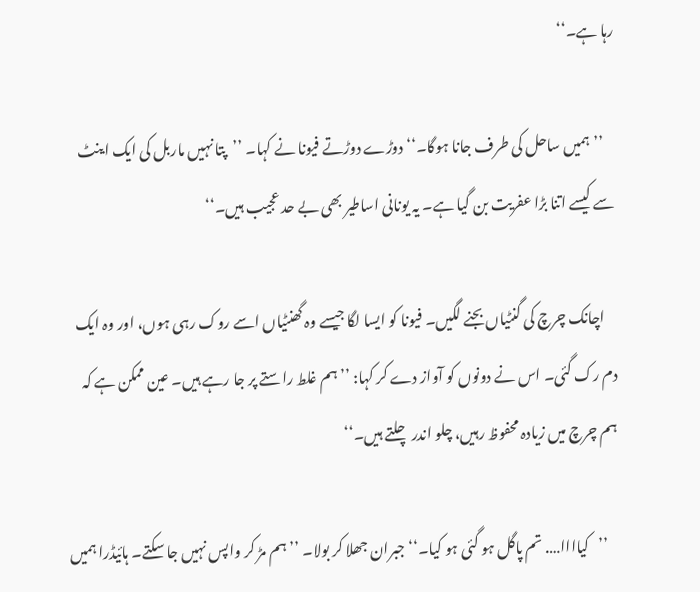رہا ہے۔‘‘

    ’’ہمیں ساحل کی طرف جانا ہوگا۔‘‘ دوڑے دوڑتے فیونا نے کہا۔ ’’پتا نہیں ماربل کی ایک اینٹ سے کیسے اتنا بڑا عفریت بن گیا ہے۔ یہ یونانی اساطیر بھی بے حد عجیب ہیں۔‘‘

    اچانک چرچ کی گنٹیاں بجنے لگیں۔ فیونا کو ایسا لگا جیسے وہ گھنٹیاں اسے روک رہی ہوں، اور وہ ایک دم رک گئی۔ اس نے دونوں کو آواز دے کر کہا: ’’ہم غلط راستے پر جا رہے ہیں۔ عین ممکن ہے کہ ہم چرچ میں زیادہ محفوظ رہیں، چلو اندر چلتے ہیں۔‘‘

    ’’کیاااا…. تم پاگل ہو گئی ہو کیا۔‘‘ جبران جھلا کر بولا۔ ’’ہم مڑ کر واپس نہیں جا سکتے۔ ہائیڈرا ہمیں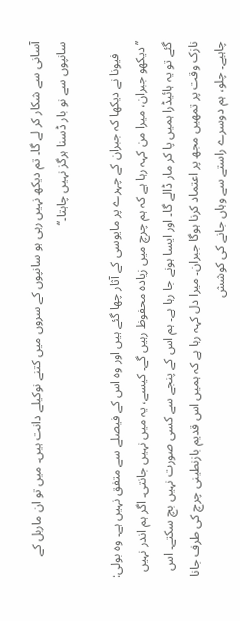آسانی سے شکار کر لے گا۔ تم دیکھ نہیں رہی ہو سانپوں کے سروں میں کتنے نوکیلے دانت ہیں۔ میں تو ان ماربل کے سانپوں سے نو بار ڈسنا ہرگز نہیں چاہتا۔‘‘

    فیونا نے دیکھا کہ جبران کے چہرے پر مایوسی کے آثار چھا گئے ہیں اور وہ اس کے فیصلے سے متفق نہیں ہے۔ وہ بولی: ’’دیکھو جبران، میرا من کہہ رہا ہے کہ ہم چرچ میں زیادہ محفوظ رہیں گے۔ کیسے، یہ میں نہیں جانتی۔ اگر ہم اندر نہیں گئے تو یہ ہائیڈرا ہمیں پا کر مار ڈالے گا۔ اور ایسا ہونے جا رہا ہے۔ ہم اس کے پنجے سے کسی صورت نہیں بچ سکتے۔ اس نازک وقت پر تمھیں مجھ پر اعتماد کرنا ہوگا جبران۔ میرا دل کہہ رہا ہے کہ ہمیں اس قدیم بازنطینی چرچ کی طرف جانا چاہیے۔ چلو، ہم دوسرے راستے سے وہاں جانے کی کوشش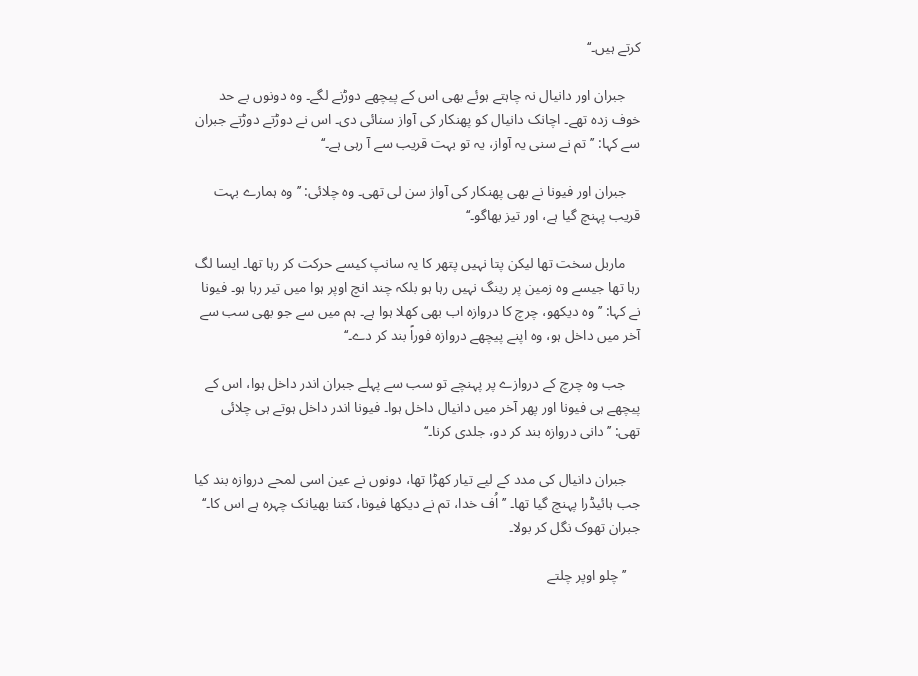کرتے ہیں۔‘‘

    جبران اور دانیال نہ چاہتے ہوئے بھی اس کے پیچھے دوڑنے لگے۔ وہ دونوں بے حد خوف زدہ تھے۔ اچانک دانیال کو پھنکار کی آواز سنائی دی۔ اس نے دوڑتے دوڑتے جبران سے کہا: ’’تم نے سنی یہ آواز، یہ تو بہت قریب سے آ رہی ہے۔‘‘

    جبران اور فیونا نے بھی پھنکار کی آواز سن لی تھی۔ وہ چلائی: ’’وہ ہمارے بہت قریب پہنچ گیا ہے، اور تیز بھاگو۔‘‘

    ماربل سخت تھا لیکن پتا نہیں پتھر کا یہ سانپ کیسے حرکت کر رہا تھا۔ ایسا لگ رہا تھا جیسے وہ زمین پر رینگ نہیں رہا ہو بلکہ چند انچ اوپر ہوا میں تیر رہا ہو۔ فیونا نے کہا: ’’وہ دیکھو، چرچ کا دروازہ اب بھی کھلا ہوا ہے۔ ہم میں سے جو بھی سب سے آخر میں داخل ہو، وہ اپنے پیچھے دروازہ فوراً بند کر دے۔‘‘

    جب وہ چرچ کے دروازے پر پہنچے تو سب سے پہلے جبران اندر داخل ہوا، اس کے پیچھے ہی فیونا اور پھر آخر میں دانیال داخل ہوا۔ فیونا اندر داخل ہوتے ہی چلائی تھی: ’’دانی دروازہ بند کر دو، جلدی کرنا۔‘‘

    جبران دانیال کی مدد کے لیے تیار کھڑا تھا، دونوں نے عین اسی لمحے دروازہ بند کیا جب ہائیڈرا پہنچ گیا تھا۔ ’’اُف خدا، تم نے دیکھا فیونا، کتنا بھیانک چہرہ ہے اس کا۔‘‘ جبران تھوک نگل کر بولا۔

    ’’چلو اوپر چلتے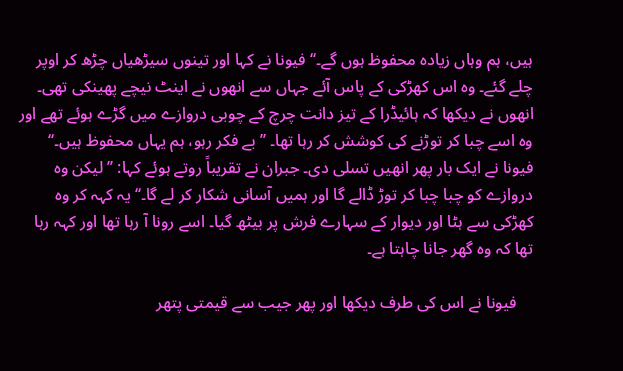ہیں، ہم وہاں زیادہ محفوظ ہوں گے۔‘‘ فیونا نے کہا اور تینوں سیڑھیاں چڑھ کر اوپر چلے گئے۔ وہ اس کھڑکی کے پاس آئے جہاں سے انھوں نے اینٹ نیچے پھینکی تھی۔ انھوں نے دیکھا کہ ہائیڈرا کے تیز دانت چرچ کے چوبی دروازے میں گڑے ہوئے تھے اور وہ اسے چبا کر توڑنے کی کوشش کر رہا تھا۔ ’’بے فکر رہو، ہم یہاں محفوظ ہیں۔‘‘ فیونا نے ایک بار پھر انھیں تسلی دی۔ جبران نے تقریباً روتے ہوئے کہا: ’’لیکن وہ دروازے کو چبا چبا کر توڑ ڈالے گا اور ہمیں آسانی شکار کر لے گا۔‘‘ یہ کہہ کر وہ کھڑکی سے ہٹا اور دیوار کے سہارے فرش پر بیٹھ گیا۔ اسے رونا آ رہا تھا اور کہہ رہا تھا کہ وہ گھر جانا چاہتا ہے۔

    فیونا نے اس کی طرف دیکھا اور پھر جیب سے قیمتی پتھر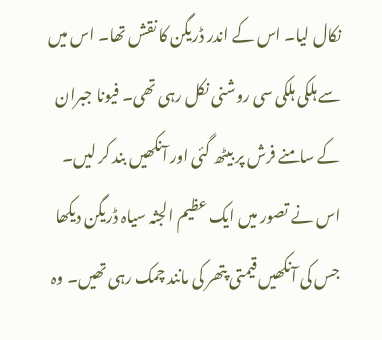نکال لیا۔ اس کے اندر ڈریگن کا نقش تھا۔ اس میں سے ہلکی ہلکی سی روشنی نکل رہی تھی۔ فیونا جبران کے سامنے فرش پر بیٹھ گئی اور آنکھیں بند کر لیں۔ اس نے تصور میں ایک عظیم الجثہ سیاہ ڈریگن دیکھا جس کی آنکھیں قیمتی پتھر کی مانند چمک رہی تھیں۔ وہ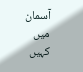آسمان میں کہیں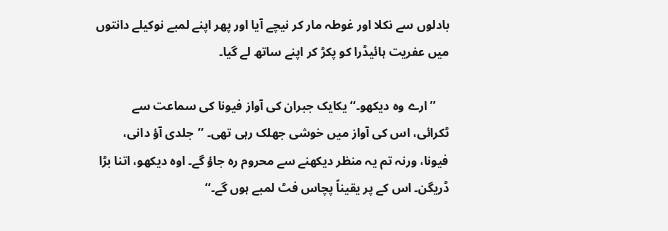بادلوں سے نکلا اور غوطہ مار کر نیچے آیا اور پھر اپنے لمبے نوکیلے دانتوں میں عفریت ہائیڈرا کو پکڑ کر اپنے ساتھ لے گیا۔

    ’’ارے وہ دیکھو۔‘‘ یکایک جبران کی آواز فیونا کی سماعت سے ٹکرائی، اس کی آواز میں خوشی جھلک رہی تھی۔ ’’جلدی آؤ دانی، فیونا، ورنہ تم یہ منظر دیکھنے سے محروم رہ جاؤ گے۔ اوہ دیکھو، اتنا بڑا ڈریگن۔ اس کے پر یقیناً پچاس فٹ لمبے ہوں گے۔‘‘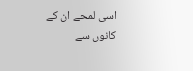اسی لمحے ان کے کانوں سے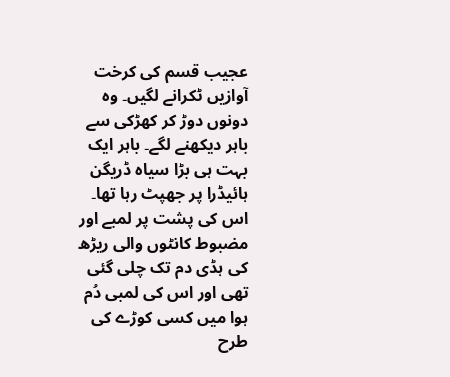عجیب قسم کی کرخت آوازیں ٹکرانے لگیں۔ وہ دونوں دوڑ کر کھڑکی سے باہر دیکھنے لگے۔ باہر ایک بہت ہی بڑا سیاہ ڈریگن ہائیڈرا پر جھپٹ رہا تھا۔ اس کی پشت پر لمبے اور مضبوط کانٹوں والی ریڑھ کی ہڈی دم تک چلی گئی تھی اور اس کی لمبی دُم ہوا میں کسی کوڑے کی طرح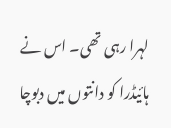لہرا رہی تھی۔ اس نے ہائیڈرا کو دانتوں میں دبوچا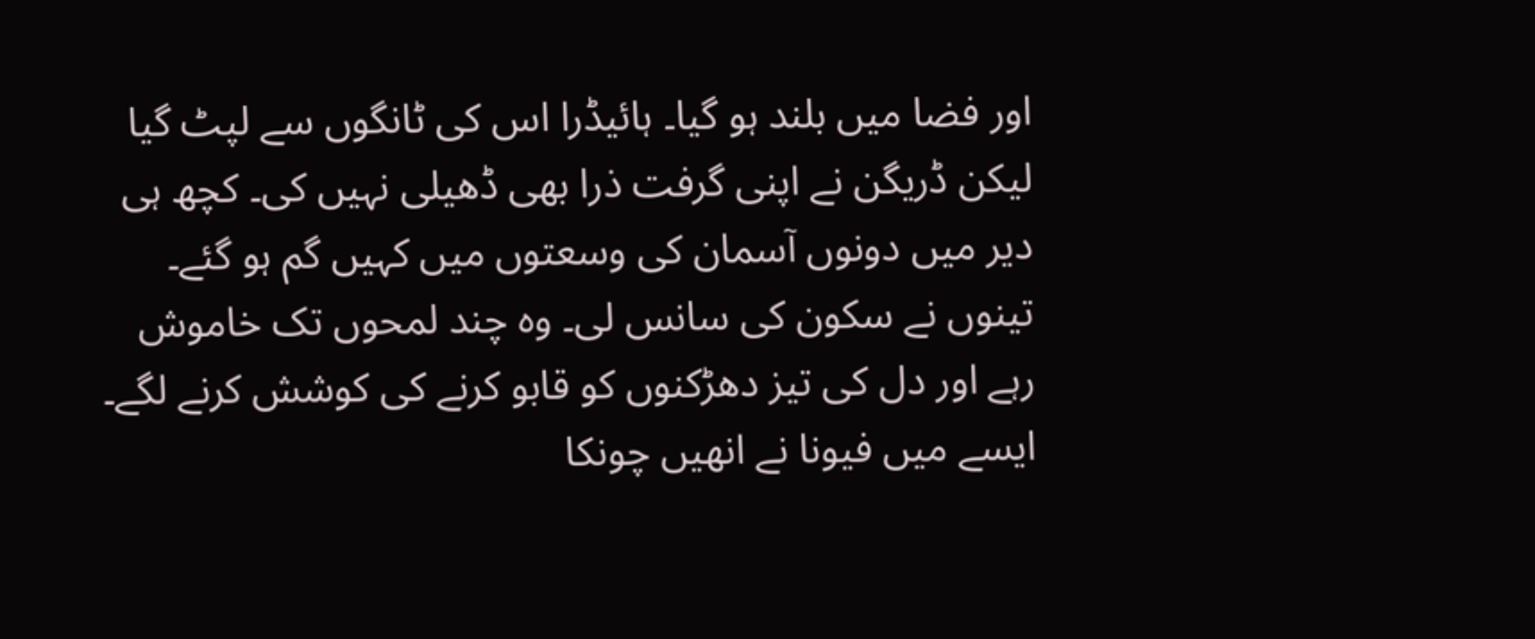اور فضا میں بلند ہو گیا۔ ہائیڈرا اس کی ٹانگوں سے لپٹ گیا لیکن ڈریگن نے اپنی گرفت ذرا بھی ڈھیلی نہیں کی۔ کچھ ہی دیر میں دونوں آسمان کی وسعتوں میں کہیں گم ہو گئے۔ تینوں نے سکون کی سانس لی۔ وہ چند لمحوں تک خاموش رہے اور دل کی تیز دھڑکنوں کو قابو کرنے کی کوشش کرنے لگے۔ ایسے میں فیونا نے انھیں چونکا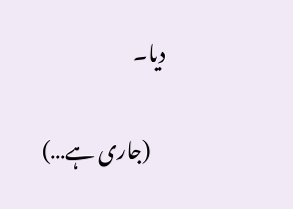دیا۔

    (جاری ہے…)